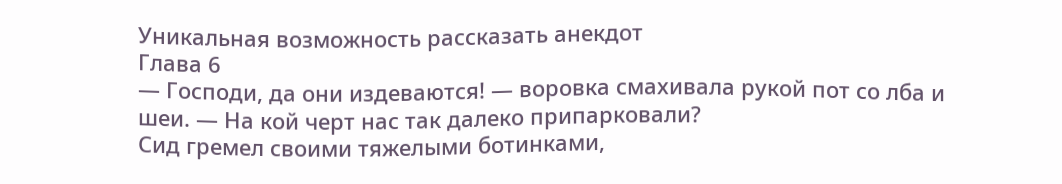Уникальная возможность рассказать анекдот
Глава 6
— Господи, да они издеваются! — воровка смахивала рукой пот со лба и шеи. — На кой черт нас так далеко припарковали?
Сид гремел своими тяжелыми ботинками,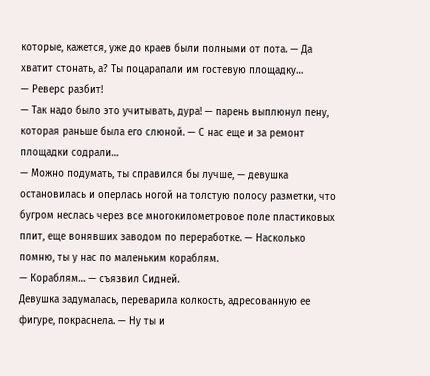которые, кажется, уже до краев были полными от пота. — Да хватит стонать, а? Ты поцарапали им гостевую площадку…
— Реверс разбит!
— Так надо было это учитывать, дура! — парень выплюнул пену, которая раньше была его слюной. — С нас еще и за ремонт площадки содрали…
— Можно подумать, ты справился бы лучше, — девушка остановилась и оперлась ногой на толстую полосу разметки, что бугром неслась через все многокилометровое поле пластиковых плит, еще вонявших заводом по переработке. — Насколько помню, ты у нас по маленьким кораблям.
— Кораблям… — съязвил Сидней.
Девушка задумалась, переварила колкость, адресованную ее фигуре, покраснела. — Ну ты и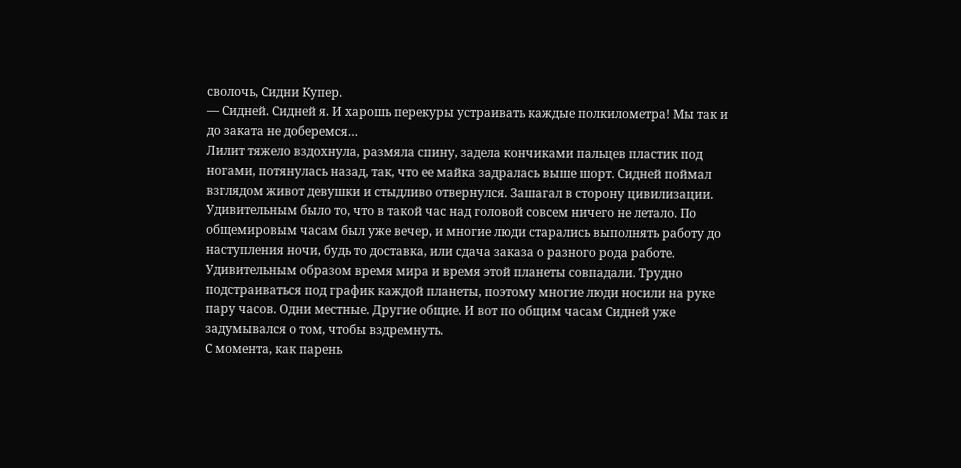сволочь, Сидни Купер.
— Сидней. Сидней я. И харошь перекуры устраивать каждые полкилометра! Мы так и до заката не доберемся…
Лилит тяжело вздохнула, размяла спину, задела кончиками пальцев пластик под ногами, потянулась назад, так, что ее майка задралась выше шорт. Сидней поймал взглядом живот девушки и стыдливо отвернулся. Зашагал в сторону цивилизации.
Удивительным было то, что в такой час над головой совсем ничего не летало. По общемировым часам был уже вечер, и многие люди старались выполнять работу до наступления ночи, будь то доставка, или сдача заказа о разного рода работе. Удивительным образом время мира и время этой планеты совпадали. Трудно подстраиваться под график каждой планеты, поэтому многие люди носили на руке пару часов. Одни местные. Другие общие. И вот по общим часам Сидней уже задумывался о том, чтобы вздремнуть.
С момента, как парень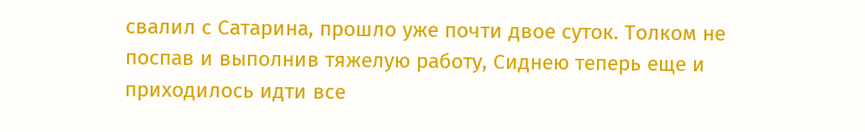свалил с Сатарина, прошло уже почти двое суток. Толком не поспав и выполнив тяжелую работу, Сиднею теперь еще и приходилось идти все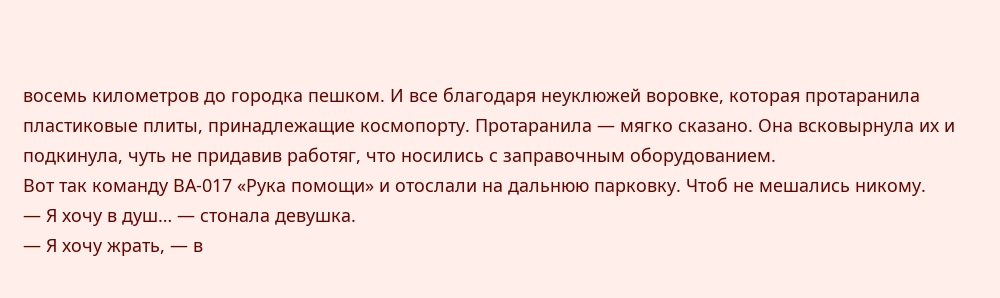восемь километров до городка пешком. И все благодаря неуклюжей воровке, которая протаранила пластиковые плиты, принадлежащие космопорту. Протаранила — мягко сказано. Она всковырнула их и подкинула, чуть не придавив работяг, что носились с заправочным оборудованием.
Вот так команду ВА-017 «Рука помощи» и отослали на дальнюю парковку. Чтоб не мешались никому.
— Я хочу в душ… — стонала девушка.
— Я хочу жрать, — в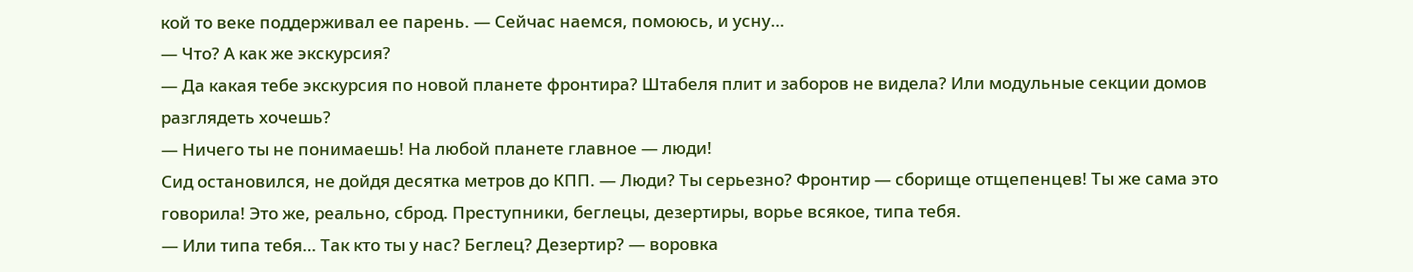кой то веке поддерживал ее парень. — Сейчас наемся, помоюсь, и усну…
— Что? А как же экскурсия?
— Да какая тебе экскурсия по новой планете фронтира? Штабеля плит и заборов не видела? Или модульные секции домов разглядеть хочешь?
— Ничего ты не понимаешь! На любой планете главное — люди!
Сид остановился, не дойдя десятка метров до КПП. — Люди? Ты серьезно? Фронтир — сборище отщепенцев! Ты же сама это говорила! Это же, реально, сброд. Преступники, беглецы, дезертиры, ворье всякое, типа тебя.
— Или типа тебя… Так кто ты у нас? Беглец? Дезертир? — воровка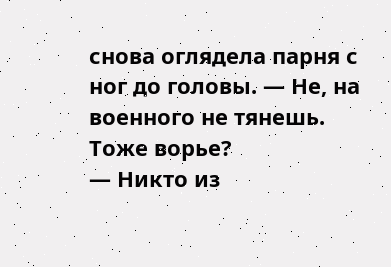снова оглядела парня с ног до головы. — Не, на военного не тянешь. Тоже ворье?
— Никто из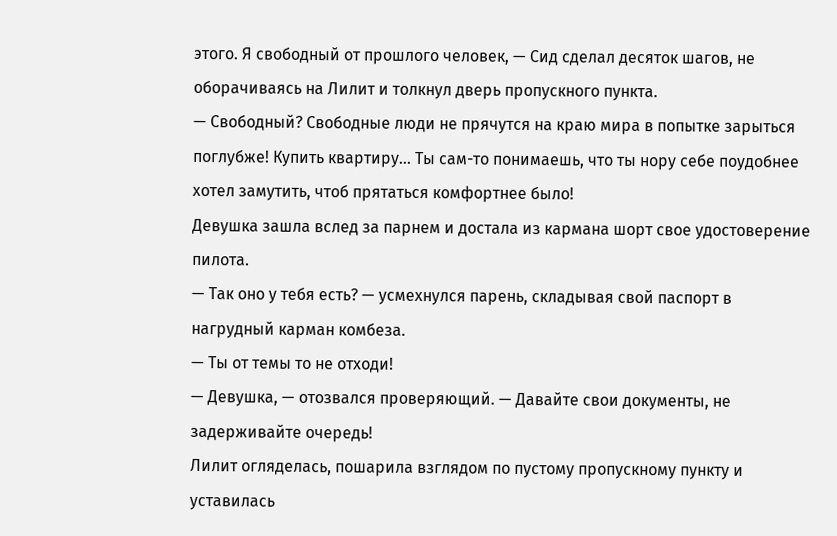этого. Я свободный от прошлого человек, — Сид сделал десяток шагов, не оборачиваясь на Лилит и толкнул дверь пропускного пункта.
— Свободный? Свободные люди не прячутся на краю мира в попытке зарыться поглубже! Купить квартиру… Ты сам-то понимаешь, что ты нору себе поудобнее хотел замутить, чтоб прятаться комфортнее было!
Девушка зашла вслед за парнем и достала из кармана шорт свое удостоверение пилота.
— Так оно у тебя есть? — усмехнулся парень, складывая свой паспорт в нагрудный карман комбеза.
— Ты от темы то не отходи!
— Девушка, — отозвался проверяющий. — Давайте свои документы, не задерживайте очередь!
Лилит огляделась, пошарила взглядом по пустому пропускному пункту и уставилась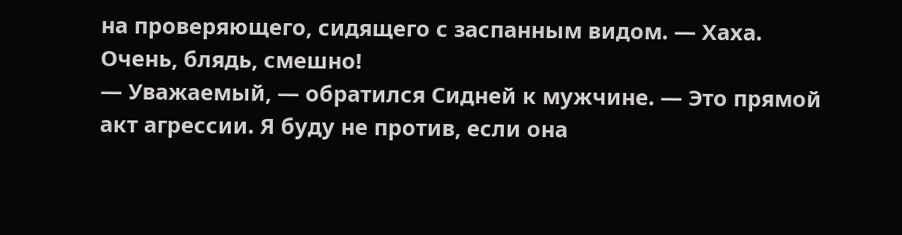на проверяющего, сидящего с заспанным видом. — Хаха. Очень, блядь, смешно!
— Уважаемый, — обратился Сидней к мужчине. — Это прямой акт агрессии. Я буду не против, если она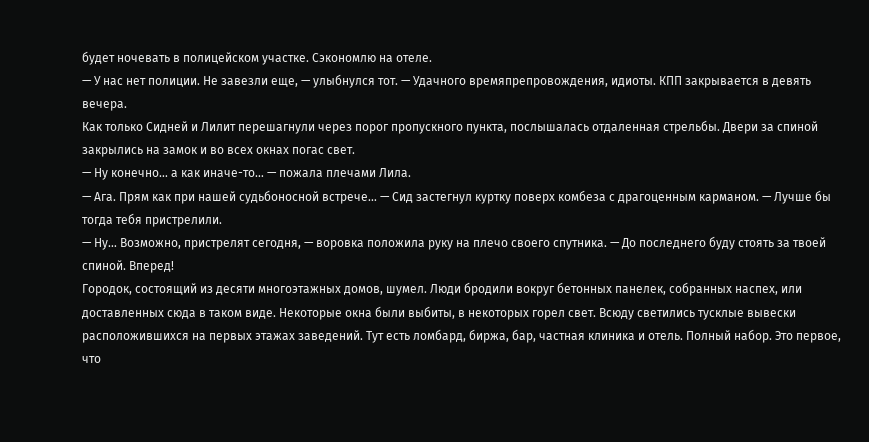будет ночевать в полицейском участке. Сэкономлю на отеле.
— У нас нет полиции. Не завезли еще, — улыбнулся тот. — Удачного времяпрепровождения, идиоты. КПП закрывается в девять вечера.
Как только Сидней и Лилит перешагнули через порог пропускного пункта, послышалась отдаленная стрельбы. Двери за спиной закрылись на замок и во всех окнах погас свет.
— Ну конечно… а как иначе-то… — пожала плечами Лила.
— Ага. Прям как при нашей судьбоносной встрече… — Сид застегнул куртку поверх комбеза с драгоценным карманом. — Лучше бы тогда тебя пристрелили.
— Ну… Возможно, пристрелят сегодня, — воровка положила руку на плечо своего спутника. — До последнего буду стоять за твоей спиной. Вперед!
Городок, состоящий из десяти многоэтажных домов, шумел. Люди бродили вокруг бетонных панелек, собранных наспех, или доставленных сюда в таком виде. Некоторые окна были выбиты, в некоторых горел свет. Всюду светились тусклые вывески расположившихся на первых этажах заведений. Тут есть ломбард, биржа, бар, частная клиника и отель. Полный набор. Это первое, что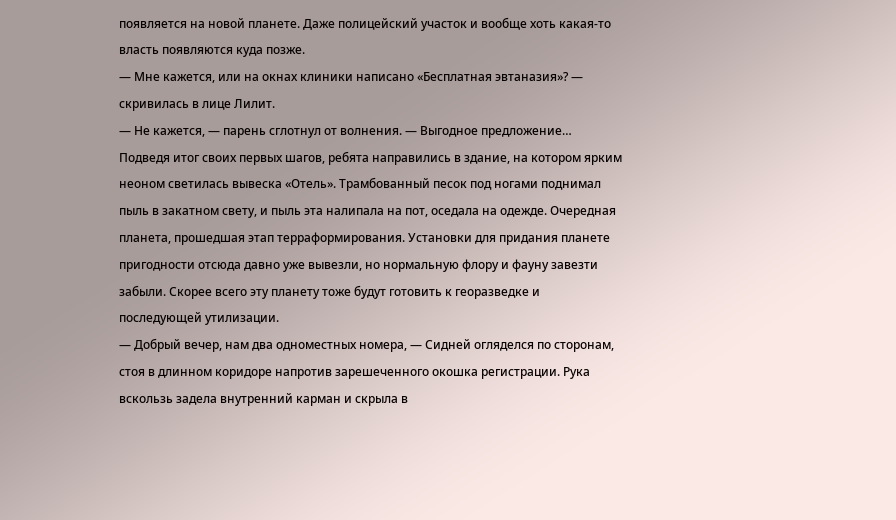появляется на новой планете. Даже полицейский участок и вообще хоть какая-то власть появляются куда позже.
— Мне кажется, или на окнах клиники написано «Бесплатная эвтаназия»? — скривилась в лице Лилит.
— Не кажется, — парень сглотнул от волнения. — Выгодное предложение…
Подведя итог своих первых шагов, ребята направились в здание, на котором ярким неоном светилась вывеска «Отель». Трамбованный песок под ногами поднимал пыль в закатном свету, и пыль эта налипала на пот, оседала на одежде. Очередная планета, прошедшая этап терраформирования. Установки для придания планете пригодности отсюда давно уже вывезли, но нормальную флору и фауну завезти забыли. Скорее всего эту планету тоже будут готовить к георазведке и последующей утилизации.
— Добрый вечер, нам два одноместных номера, — Сидней огляделся по сторонам, стоя в длинном коридоре напротив зарешеченного окошка регистрации. Рука вскользь задела внутренний карман и скрыла в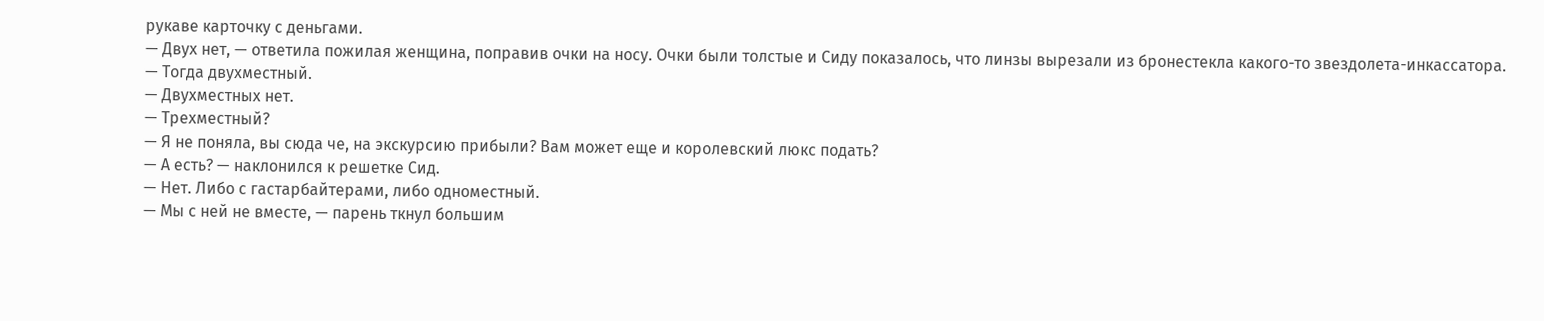рукаве карточку с деньгами.
— Двух нет, — ответила пожилая женщина, поправив очки на носу. Очки были толстые и Сиду показалось, что линзы вырезали из бронестекла какого-то звездолета-инкассатора.
— Тогда двухместный.
— Двухместных нет.
— Трехместный?
— Я не поняла, вы сюда че, на экскурсию прибыли? Вам может еще и королевский люкс подать?
— А есть? — наклонился к решетке Сид.
— Нет. Либо с гастарбайтерами, либо одноместный.
— Мы с ней не вместе, — парень ткнул большим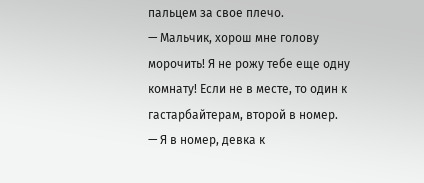пальцем за свое плечо.
— Мальчик, хорош мне голову морочить! Я не рожу тебе еще одну комнату! Если не в месте, то один к гастарбайтерам, второй в номер.
— Я в номер, девка к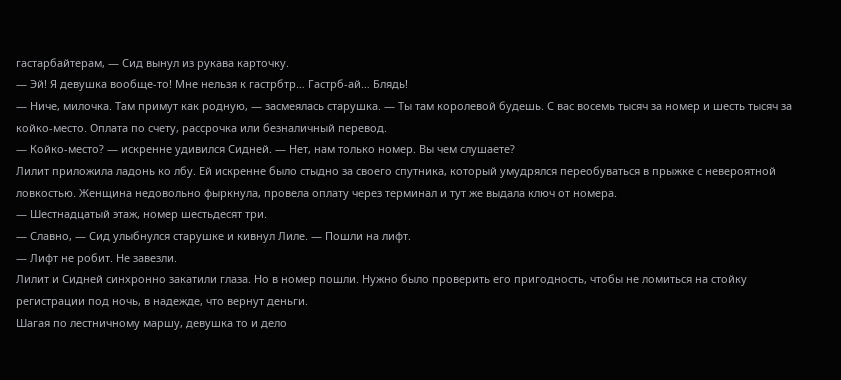гастарбайтерам, — Сид вынул из рукава карточку.
— Эй! Я девушка вообще-то! Мне нельзя к гастрбтр… Гастрб-ай… Блядь!
— Ниче, милочка. Там примут как родную, — засмеялась старушка. — Ты там королевой будешь. С вас восемь тысяч за номер и шесть тысяч за койко-место. Оплата по счету, рассрочка или безналичный перевод.
— Койко-место? — искренне удивился Сидней. — Нет, нам только номер. Вы чем слушаете?
Лилит приложила ладонь ко лбу. Ей искренне было стыдно за своего спутника, который умудрялся переобуваться в прыжке с невероятной ловкостью. Женщина недовольно фыркнула, провела оплату через терминал и тут же выдала ключ от номера.
— Шестнадцатый этаж, номер шестьдесят три.
— Славно, — Сид улыбнулся старушке и кивнул Лиле. — Пошли на лифт.
— Лифт не робит. Не завезли.
Лилит и Сидней синхронно закатили глаза. Но в номер пошли. Нужно было проверить его пригодность, чтобы не ломиться на стойку регистрации под ночь, в надежде, что вернут деньги.
Шагая по лестничному маршу, девушка то и дело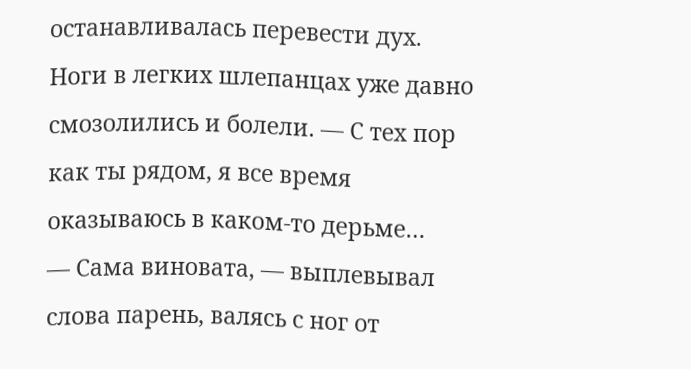останавливалась перевести дух. Ноги в легких шлепанцах уже давно смозолились и болели. — С тех пор как ты рядом, я все время оказываюсь в каком-то дерьме…
— Сама виновата, — выплевывал слова парень, валясь с ног от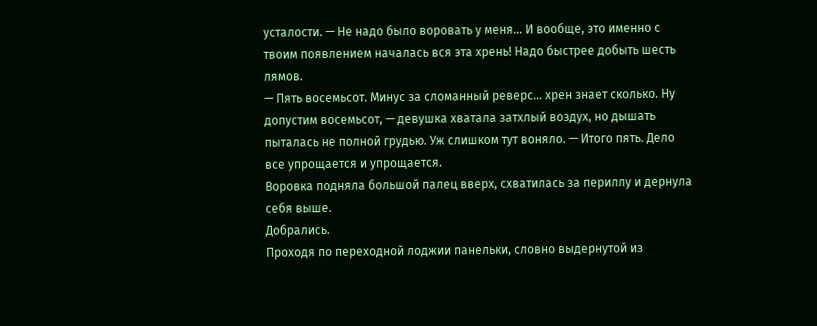усталости. — Не надо было воровать у меня… И вообще, это именно с твоим появлением началась вся эта хрень! Надо быстрее добыть шесть лямов.
— Пять восемьсот. Минус за сломанный реверс… хрен знает сколько. Ну допустим восемьсот, — девушка хватала затхлый воздух, но дышать пыталась не полной грудью. Уж слишком тут воняло. — Итого пять. Дело все упрощается и упрощается.
Воровка подняла большой палец вверх, схватилась за периллу и дернула себя выше.
Добрались.
Проходя по переходной лоджии панельки, словно выдернутой из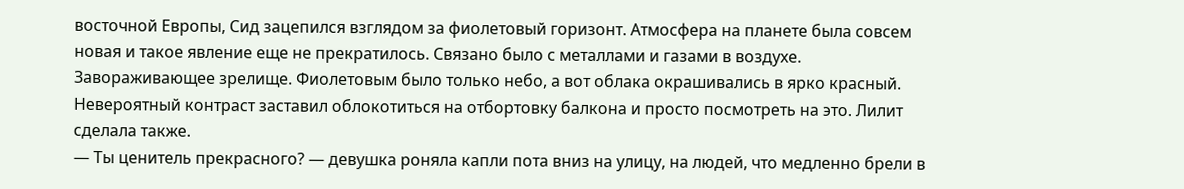восточной Европы, Сид зацепился взглядом за фиолетовый горизонт. Атмосфера на планете была совсем новая и такое явление еще не прекратилось. Связано было с металлами и газами в воздухе. Завораживающее зрелище. Фиолетовым было только небо, а вот облака окрашивались в ярко красный. Невероятный контраст заставил облокотиться на отбортовку балкона и просто посмотреть на это. Лилит сделала также.
— Ты ценитель прекрасного? — девушка роняла капли пота вниз на улицу, на людей, что медленно брели в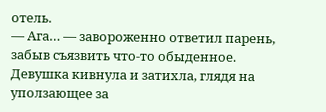отель.
— Ага… — завороженно ответил парень, забыв съязвить что-то обыденное.
Девушка кивнула и затихла, глядя на уползающее за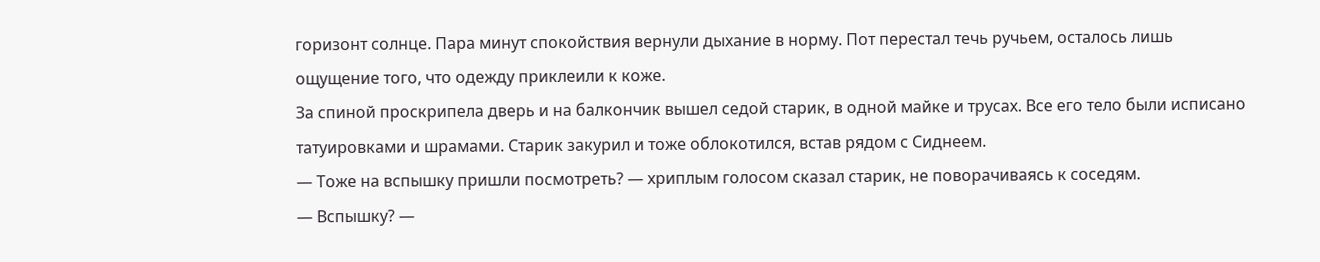горизонт солнце. Пара минут спокойствия вернули дыхание в норму. Пот перестал течь ручьем, осталось лишь ощущение того, что одежду приклеили к коже.
За спиной проскрипела дверь и на балкончик вышел седой старик, в одной майке и трусах. Все его тело были исписано татуировками и шрамами. Старик закурил и тоже облокотился, встав рядом с Сиднеем.
— Тоже на вспышку пришли посмотреть? — хриплым голосом сказал старик, не поворачиваясь к соседям.
— Вспышку? —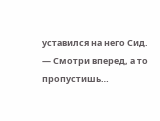уставился на него Сид.
— Смотри вперед, а то пропустишь…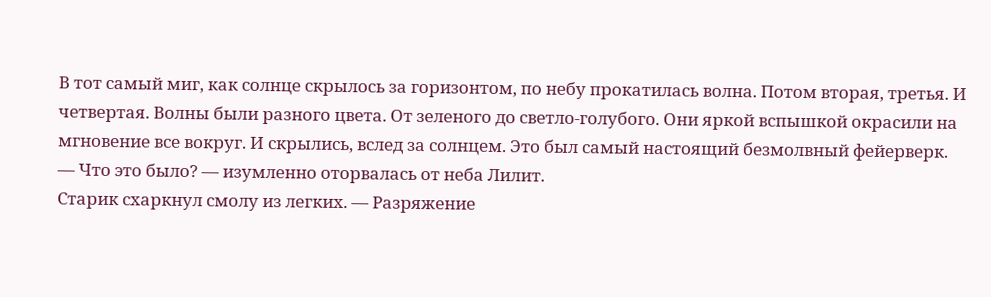В тот самый миг, как солнце скрылось за горизонтом, по небу прокатилась волна. Потом вторая, третья. И четвертая. Волны были разного цвета. От зеленого до светло-голубого. Они яркой вспышкой окрасили на мгновение все вокруг. И скрылись, вслед за солнцем. Это был самый настоящий безмолвный фейерверк.
— Что это было? — изумленно оторвалась от неба Лилит.
Старик схаркнул смолу из легких. — Разряжение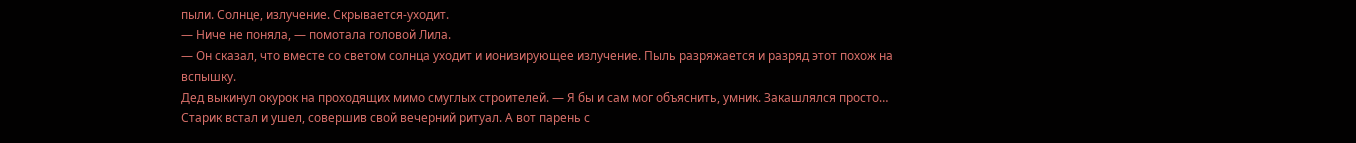пыли. Солнце, излучение. Скрывается-уходит.
— Ниче не поняла, — помотала головой Лила.
— Он сказал, что вместе со светом солнца уходит и ионизирующее излучение. Пыль разряжается и разряд этот похож на вспышку.
Дед выкинул окурок на проходящих мимо смуглых строителей. — Я бы и сам мог объяснить, умник. Закашлялся просто…
Старик встал и ушел, совершив свой вечерний ритуал. А вот парень с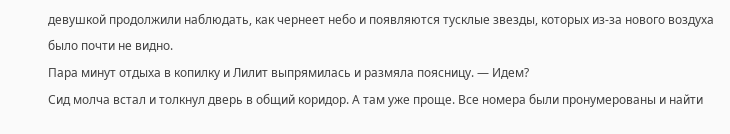девушкой продолжили наблюдать, как чернеет небо и появляются тусклые звезды, которых из-за нового воздуха было почти не видно.
Пара минут отдыха в копилку и Лилит выпрямилась и размяла поясницу. — Идем?
Сид молча встал и толкнул дверь в общий коридор. А там уже проще. Все номера были пронумерованы и найти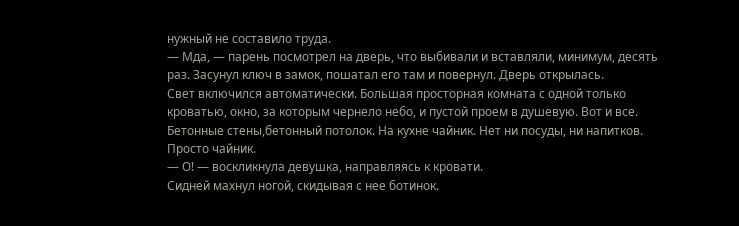нужный не составило труда.
— Мда, — парень посмотрел на дверь, что выбивали и вставляли, минимум, десять раз. Засунул ключ в замок, пошатал его там и повернул. Дверь открылась.
Свет включился автоматически. Большая просторная комната с одной только кроватью, окно, за которым чернело небо, и пустой проем в душевую. Вот и все. Бетонные стены,бетонный потолок. На кухне чайник. Нет ни посуды, ни напитков. Просто чайник.
— О! — воскликнула девушка, направляясь к кровати.
Сидней махнул ногой, скидывая с нее ботинок.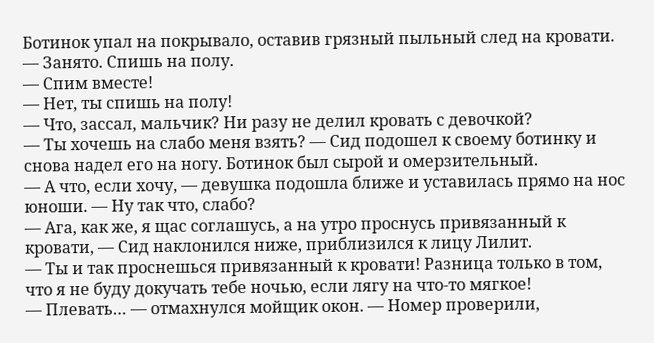Ботинок упал на покрывало, оставив грязный пыльный след на кровати. — Занято. Спишь на полу.
— Спим вместе!
— Нет, ты спишь на полу!
— Что, зассал, мальчик? Ни разу не делил кровать с девочкой?
— Ты хочешь на слабо меня взять? — Сид подошел к своему ботинку и снова надел его на ногу. Ботинок был сырой и омерзительный.
— А что, если хочу, — девушка подошла ближе и уставилась прямо на нос юноши. — Ну так что, слабо?
— Ага, как же, я щас соглашусь, а на утро проснусь привязанный к кровати, — Сид наклонился ниже, приблизился к лицу Лилит.
— Ты и так проснешься привязанный к кровати! Разница только в том, что я не буду докучать тебе ночью, если лягу на что-то мягкое!
— Плевать… — отмахнулся мойщик окон. — Номер проверили,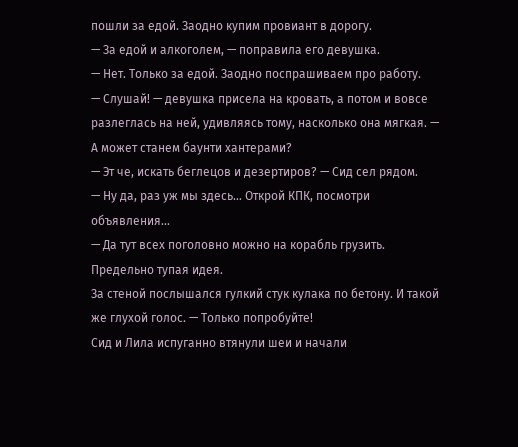пошли за едой. Заодно купим провиант в дорогу.
— За едой и алкоголем, — поправила его девушка.
— Нет. Только за едой. Заодно поспрашиваем про работу.
— Слушай! — девушка присела на кровать, а потом и вовсе разлеглась на ней, удивляясь тому, насколько она мягкая. — А может станем баунти хантерами?
— Эт че, искать беглецов и дезертиров? — Сид сел рядом.
— Ну да, раз уж мы здесь… Открой КПК, посмотри объявления…
— Да тут всех поголовно можно на корабль грузить. Предельно тупая идея.
За стеной послышался гулкий стук кулака по бетону. И такой же глухой голос. — Только попробуйте!
Сид и Лила испуганно втянули шеи и начали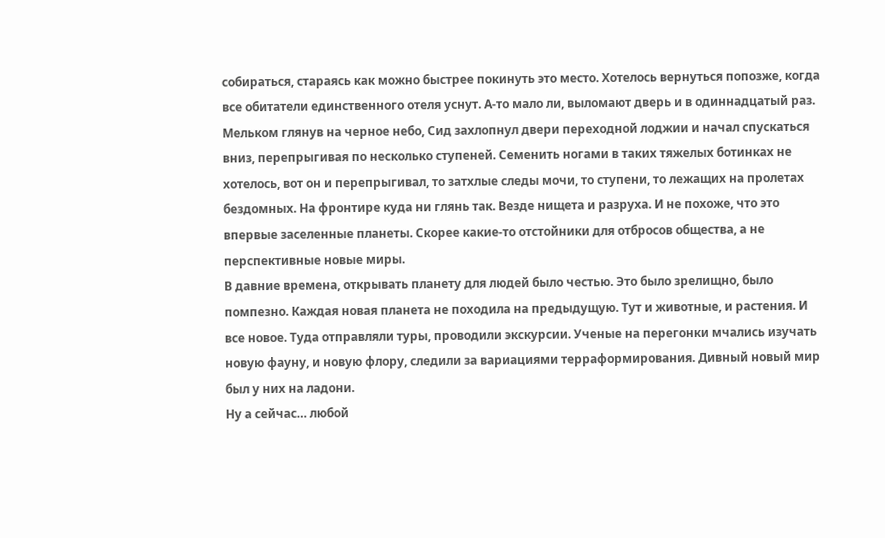собираться, стараясь как можно быстрее покинуть это место. Хотелось вернуться попозже, когда все обитатели единственного отеля уснут. А-то мало ли, выломают дверь и в одиннадцатый раз.
Мельком глянув на черное небо, Сид захлопнул двери переходной лоджии и начал спускаться вниз, перепрыгивая по несколько ступеней. Семенить ногами в таких тяжелых ботинках не хотелось, вот он и перепрыгивал, то затхлые следы мочи, то ступени, то лежащих на пролетах бездомных. На фронтире куда ни глянь так. Везде нищета и разруха. И не похоже, что это впервые заселенные планеты. Скорее какие-то отстойники для отбросов общества, а не перспективные новые миры.
В давние времена, открывать планету для людей было честью. Это было зрелищно, было помпезно. Каждая новая планета не походила на предыдущую. Тут и животные, и растения. И все новое. Туда отправляли туры, проводили экскурсии. Ученые на перегонки мчались изучать новую фауну, и новую флору, следили за вариациями терраформирования. Дивный новый мир был у них на ладони.
Ну а сейчас… любой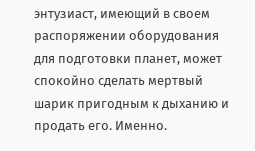энтузиаст, имеющий в своем распоряжении оборудования для подготовки планет, может спокойно сделать мертвый шарик пригодным к дыханию и продать его. Именно.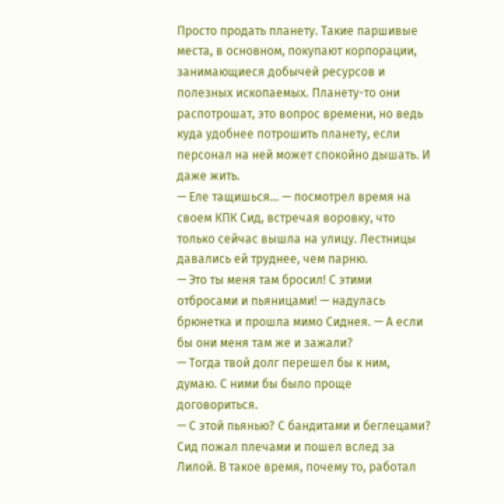Просто продать планету. Такие паршивые места, в основном, покупают корпорации, занимающиеся добычей ресурсов и полезных ископаемых. Планету-то они распотрошат, это вопрос времени, но ведь куда удобнее потрошить планету, если персонал на ней может спокойно дышать. И даже жить.
— Еле тащишься… — посмотрел время на своем КПК Сид, встречая воровку, что только сейчас вышла на улицу. Лестницы давались ей труднее, чем парню.
— Это ты меня там бросил! С этими отбросами и пьяницами! — надулась брюнетка и прошла мимо Сиднея. — А если бы они меня там же и зажали?
— Тогда твой долг перешел бы к ним, думаю. С ними бы было проще договориться.
— С этой пьянью? С бандитами и беглецами?
Сид пожал плечами и пошел вслед за Лилой. В такое время, почему то, работал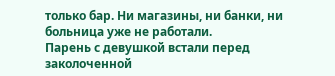только бар. Ни магазины, ни банки, ни больница уже не работали.
Парень с девушкой встали перед заколоченной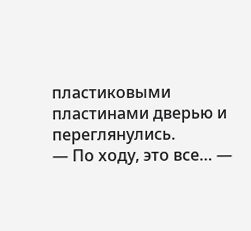пластиковыми пластинами дверью и переглянулись.
— По ходу, это все… —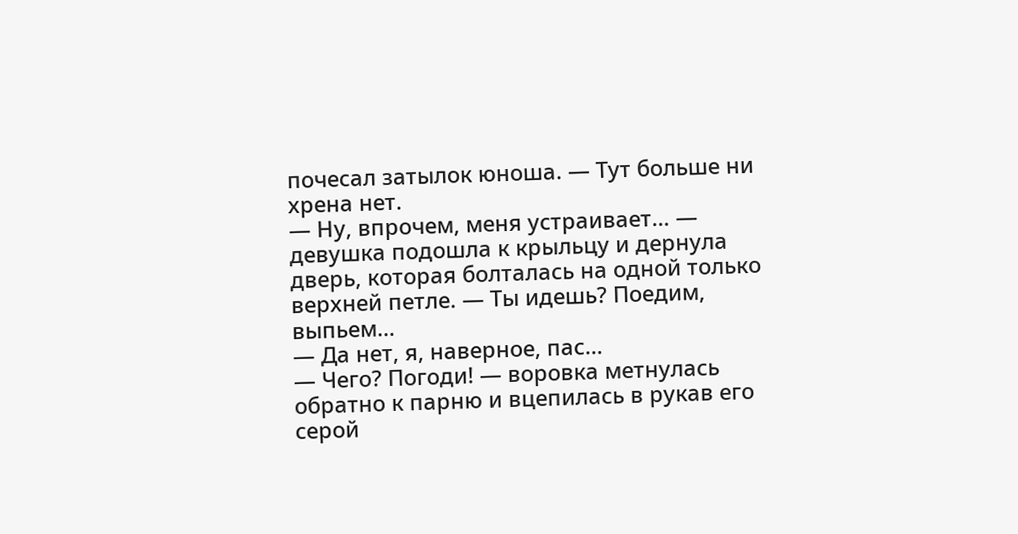почесал затылок юноша. — Тут больше ни хрена нет.
— Ну, впрочем, меня устраивает… — девушка подошла к крыльцу и дернула дверь, которая болталась на одной только верхней петле. — Ты идешь? Поедим, выпьем…
— Да нет, я, наверное, пас…
— Чего? Погоди! — воровка метнулась обратно к парню и вцепилась в рукав его серой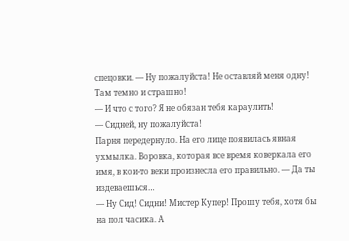спецовки. — Ну пожалуйста! Не оставляй меня одну! Там темно и страшно!
— И что с того? Я не обязан тебя караулить!
— Сидней, ну пожалуйста!
Парня передернуло. На его лице появилась явная ухмылка. Воровка, которая все время коверкала его имя, в кои-то веки произнесла его правильно. — Да ты издеваешься…
— Ну Сид! Сидни! Мистер Купер! Прошу тебя, хотя бы на пол часика. А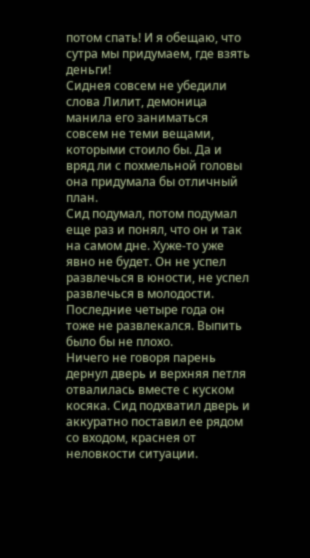потом спать! И я обещаю, что сутра мы придумаем, где взять деньги!
Сиднея совсем не убедили слова Лилит, демоница манила его заниматься совсем не теми вещами, которыми стоило бы. Да и вряд ли с похмельной головы она придумала бы отличный план.
Сид подумал, потом подумал еще раз и понял, что он и так на самом дне. Хуже-то уже явно не будет. Он не успел развлечься в юности, не успел развлечься в молодости. Последние четыре года он тоже не развлекался. Выпить было бы не плохо.
Ничего не говоря парень дернул дверь и верхняя петля отвалилась вместе с куском косяка. Сид подхватил дверь и аккуратно поставил ее рядом со входом, краснея от неловкости ситуации.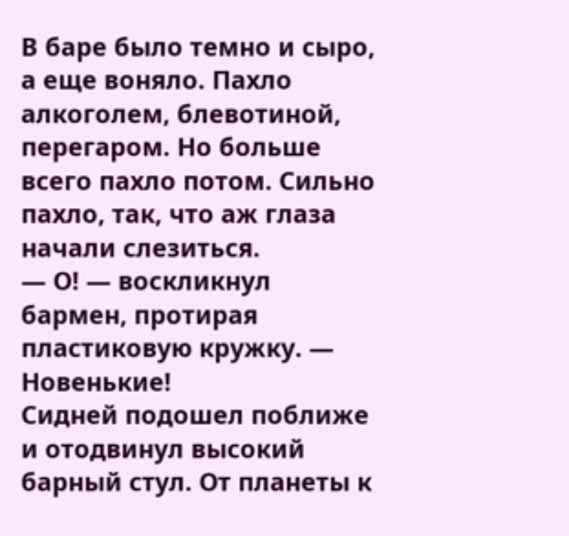В баре было темно и сыро, а еще воняло. Пахло алкоголем, блевотиной, перегаром. Но больше всего пахло потом. Сильно пахло, так, что аж глаза начали слезиться.
— О! — воскликнул бармен, протирая пластиковую кружку. — Новенькие!
Сидней подошел поближе и отодвинул высокий барный стул. От планеты к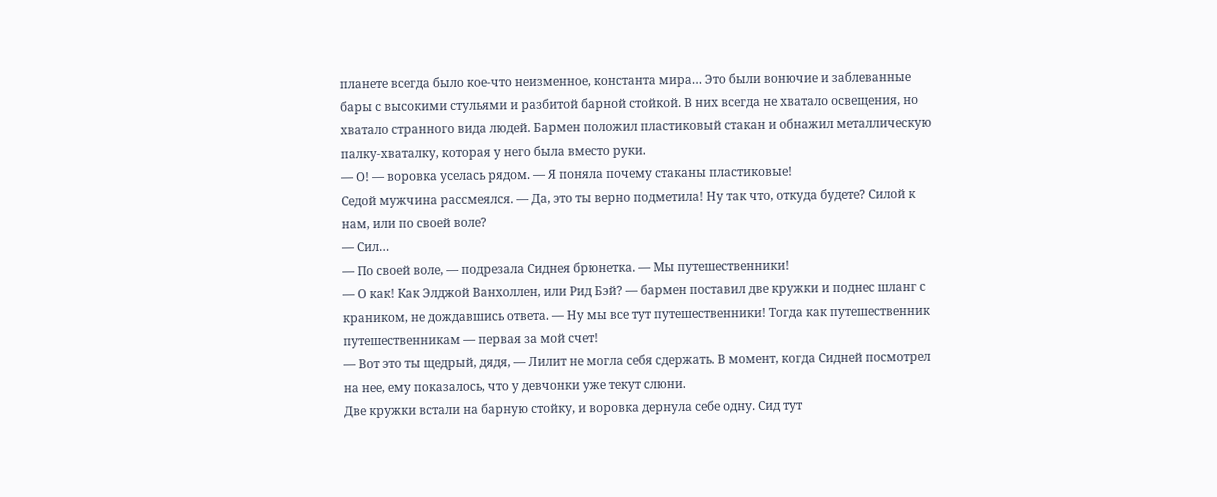планете всегда было кое-что неизменное, константа мира… Это были вонючие и заблеванные бары с высокими стульями и разбитой барной стойкой. В них всегда не хватало освещения, но хватало странного вида людей. Бармен положил пластиковый стакан и обнажил металлическую палку-хваталку, которая у него была вместо руки.
— О! — воровка уселась рядом. — Я поняла почему стаканы пластиковые!
Седой мужчина рассмеялся. — Да, это ты верно подметила! Ну так что, откуда будете? Силой к нам, или по своей воле?
— Сил…
— По своей воле, — подрезала Сиднея брюнетка. — Мы путешественники!
— О как! Как Элджой Ванхоллен, или Рид Бэй? — бармен поставил две кружки и поднес шланг с краником, не дождавшись ответа. — Ну мы все тут путешественники! Тогда как путешественник путешественникам — первая за мой счет!
— Вот это ты щедрый, дядя, — Лилит не могла себя сдержать. В момент, когда Сидней посмотрел на нее, ему показалось, что у девчонки уже текут слюни.
Две кружки встали на барную стойку, и воровка дернула себе одну. Сид тут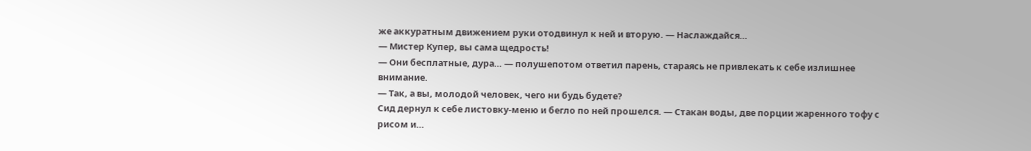же аккуратным движением руки отодвинул к ней и вторую. — Наслаждайся…
— Мистер Купер, вы сама щедрость!
— Они бесплатные, дура… — полушепотом ответил парень, стараясь не привлекать к себе излишнее внимание.
— Так, а вы, молодой человек, чего ни будь будете?
Сид дернул к себе листовку-меню и бегло по ней прошелся. — Стакан воды, две порции жаренного тофу с рисом и…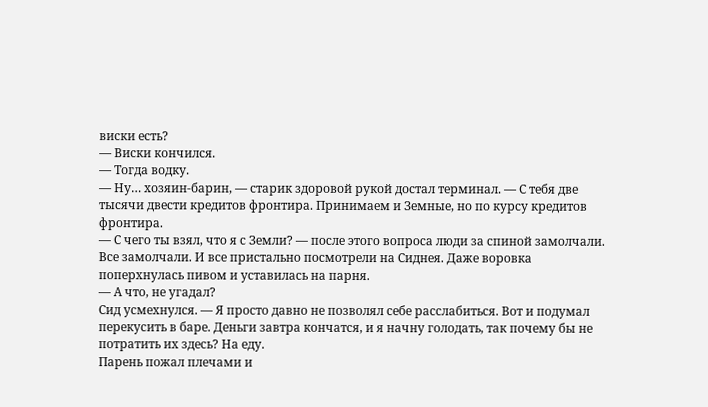виски есть?
— Виски кончился.
— Тогда водку.
— Ну… хозяин-барин, — старик здоровой рукой достал терминал. — С тебя две тысячи двести кредитов фронтира. Принимаем и Земные, но по курсу кредитов фронтира.
— С чего ты взял, что я с Земли? — после этого вопроса люди за спиной замолчали. Все замолчали. И все пристально посмотрели на Сиднея. Даже воровка поперхнулась пивом и уставилась на парня.
— А что, не угадал?
Сид усмехнулся. — Я просто давно не позволял себе расслабиться. Вот и подумал перекусить в баре. Деньги завтра кончатся, и я начну голодать, так почему бы не потратить их здесь? На еду.
Парень пожал плечами и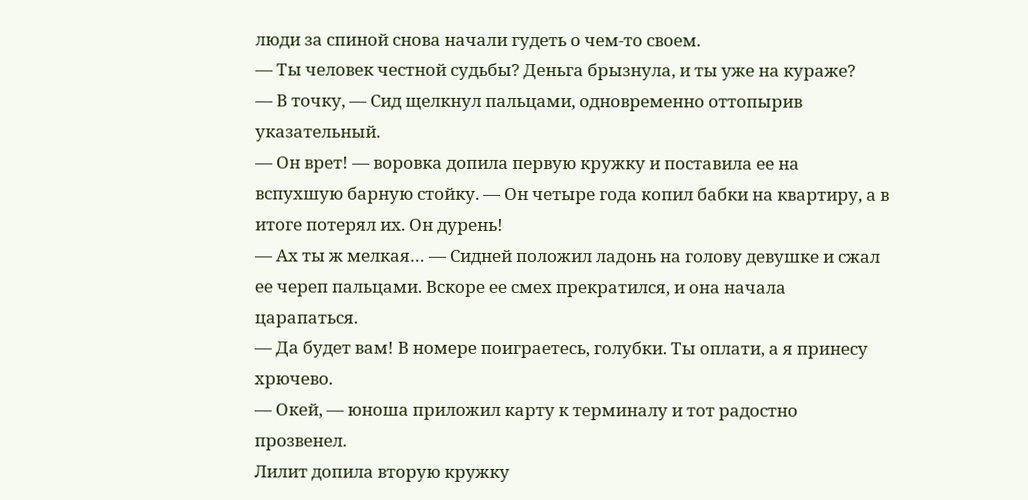люди за спиной снова начали гудеть о чем-то своем.
— Ты человек честной судьбы? Деньга брызнула, и ты уже на кураже?
— В точку, — Сид щелкнул пальцами, одновременно оттопырив указательный.
— Он врет! — воровка допила первую кружку и поставила ее на вспухшую барную стойку. — Он четыре года копил бабки на квартиру, а в итоге потерял их. Он дурень!
— Ах ты ж мелкая… — Сидней положил ладонь на голову девушке и сжал ее череп пальцами. Вскоре ее смех прекратился, и она начала царапаться.
— Да будет вам! В номере поиграетесь, голубки. Ты оплати, а я принесу хрючево.
— Окей, — юноша приложил карту к терминалу и тот радостно прозвенел.
Лилит допила вторую кружку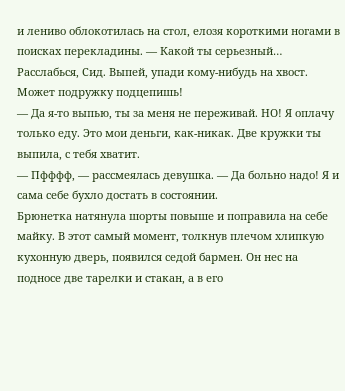и лениво облокотилась на стол, елозя короткими ногами в поисках перекладины. — Какой ты серьезный… Расслабься, Сид. Выпей, упади кому-нибудь на хвост. Может подружку подцепишь!
— Да я-то выпью, ты за меня не переживай. НО! Я оплачу только еду. Это мои деньги, как-никак. Две кружки ты выпила, с тебя хватит.
— Пфффф, — рассмеялась девушка. — Да больно надо! Я и сама себе бухло достать в состоянии.
Брюнетка натянула шорты повыше и поправила на себе майку. В этот самый момент, толкнув плечом хлипкую кухонную дверь, появился седой бармен. Он нес на подносе две тарелки и стакан, а в его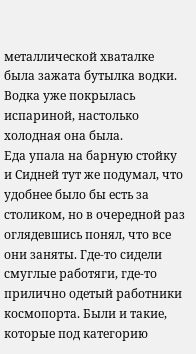металлической хваталке была зажата бутылка водки. Водка уже покрылась испариной, настолько холодная она была.
Еда упала на барную стойку и Сидней тут же подумал, что удобнее было бы есть за столиком, но в очередной раз оглядевшись понял, что все они заняты. Где-то сидели смуглые работяги, где-то прилично одетый работники космопорта. Были и такие, которые под категорию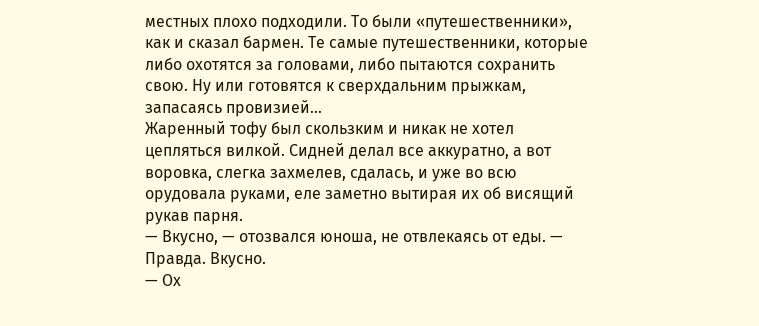местных плохо подходили. То были «путешественники», как и сказал бармен. Те самые путешественники, которые либо охотятся за головами, либо пытаются сохранить свою. Ну или готовятся к сверхдальним прыжкам, запасаясь провизией…
Жаренный тофу был скользким и никак не хотел цепляться вилкой. Сидней делал все аккуратно, а вот воровка, слегка захмелев, сдалась, и уже во всю орудовала руками, еле заметно вытирая их об висящий рукав парня.
— Вкусно, — отозвался юноша, не отвлекаясь от еды. — Правда. Вкусно.
— Ох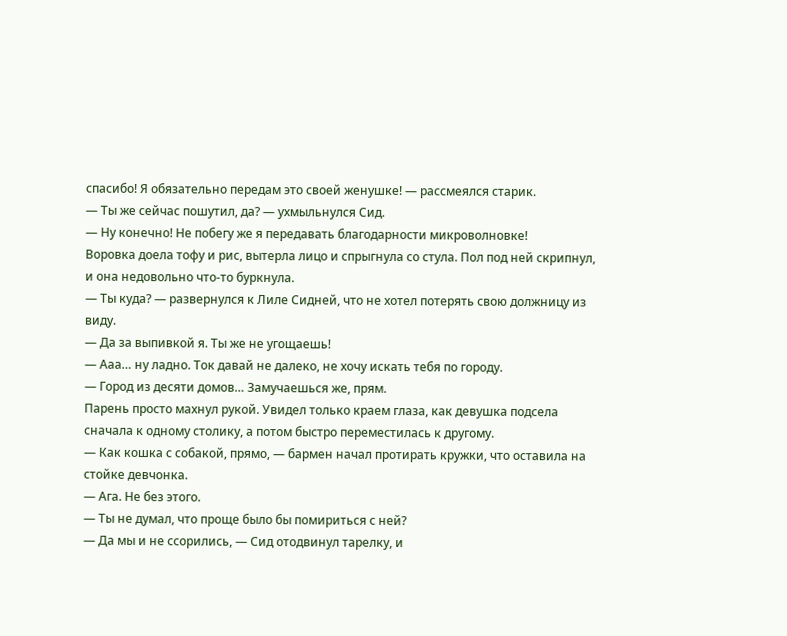спасибо! Я обязательно передам это своей женушке! — рассмеялся старик.
— Ты же сейчас пошутил, да? — ухмыльнулся Сид.
— Ну конечно! Не побегу же я передавать благодарности микроволновке!
Воровка доела тофу и рис, вытерла лицо и спрыгнула со стула. Пол под ней скрипнул, и она недовольно что-то буркнула.
— Ты куда? — развернулся к Лиле Сидней, что не хотел потерять свою должницу из виду.
— Да за выпивкой я. Ты же не угощаешь!
— Ааа… ну ладно. Ток давай не далеко, не хочу искать тебя по городу.
— Город из десяти домов… Замучаешься же, прям.
Парень просто махнул рукой. Увидел только краем глаза, как девушка подсела сначала к одному столику, а потом быстро переместилась к другому.
— Как кошка с собакой, прямо, — бармен начал протирать кружки, что оставила на стойке девчонка.
— Ага. Не без этого.
— Ты не думал, что проще было бы помириться с ней?
— Да мы и не ссорились, — Сид отодвинул тарелку, и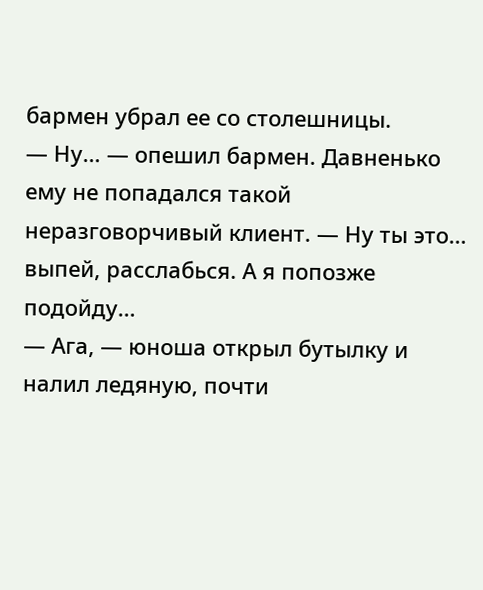бармен убрал ее со столешницы.
— Ну… — опешил бармен. Давненько ему не попадался такой неразговорчивый клиент. — Ну ты это… выпей, расслабься. А я попозже подойду…
— Ага, — юноша открыл бутылку и налил ледяную, почти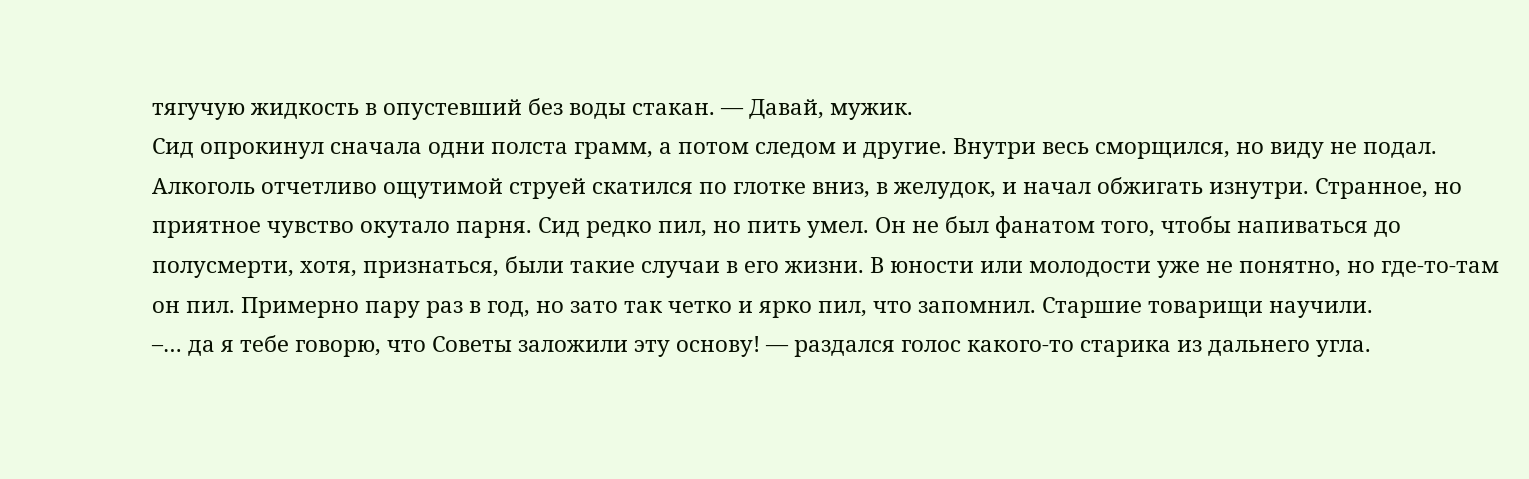тягучую жидкость в опустевший без воды стакан. — Давай, мужик.
Сид опрокинул сначала одни полста грамм, а потом следом и другие. Внутри весь сморщился, но виду не подал. Алкоголь отчетливо ощутимой струей скатился по глотке вниз, в желудок, и начал обжигать изнутри. Странное, но приятное чувство окутало парня. Сид редко пил, но пить умел. Он не был фанатом того, чтобы напиваться до полусмерти, хотя, признаться, были такие случаи в его жизни. В юности или молодости уже не понятно, но где-то-там он пил. Примерно пару раз в год, но зато так четко и ярко пил, что запомнил. Старшие товарищи научили.
–… да я тебе говорю, что Советы заложили эту основу! — раздался голос какого-то старика из дальнего угла.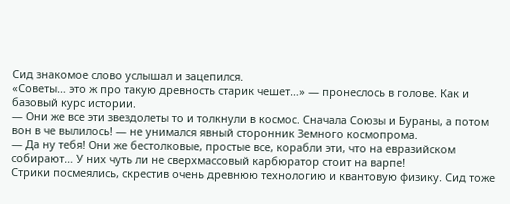Сид знакомое слово услышал и зацепился.
«Советы… это ж про такую древность старик чешет…» — пронеслось в голове. Как и базовый курс истории.
— Они же все эти звездолеты то и толкнули в космос. Сначала Союзы и Бураны, а потом вон в че вылилось! — не унимался явный сторонник Земного космопрома.
— Да ну тебя! Они же бестолковые, простые все, корабли эти, что на евразийском собирают… У них чуть ли не сверхмассовый карбюратор стоит на варпе!
Стрики посмеялись, скрестив очень древнюю технологию и квантовую физику. Сид тоже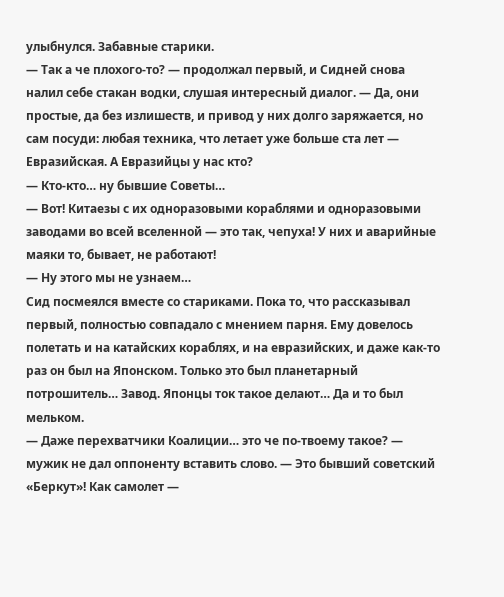улыбнулся. Забавные старики.
— Так а че плохого-то? — продолжал первый, и Сидней снова налил себе стакан водки, слушая интересный диалог. — Да, они простые, да без излишеств, и привод у них долго заряжается, но сам посуди: любая техника, что летает уже больше ста лет — Евразийская. А Евразийцы у нас кто?
— Кто-кто… ну бывшие Советы…
— Вот! Китаезы с их одноразовыми кораблями и одноразовыми заводами во всей вселенной — это так, чепуха! У них и аварийные маяки то, бывает, не работают!
— Ну этого мы не узнаем…
Сид посмеялся вместе со стариками. Пока то, что рассказывал первый, полностью совпадало с мнением парня. Ему довелось полетать и на катайских кораблях, и на евразийских, и даже как-то раз он был на Японском. Только это был планетарный потрошитель… Завод. Японцы ток такое делают… Да и то был мельком.
— Даже перехватчики Коалиции… это че по-твоему такое? — мужик не дал оппоненту вставить слово. — Это бывший советский «Беркут»! Как самолет —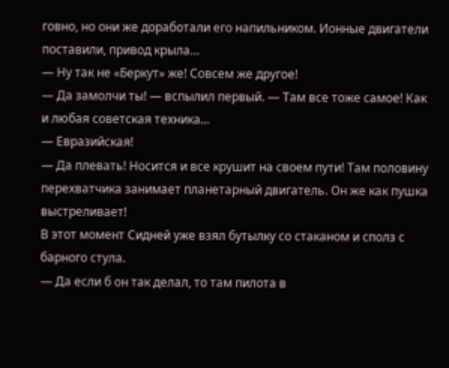говно, но они же доработали его напильником. Ионные двигатели поставили, привод крыла…
— Ну так не «Беркут» же! Совсем же другое!
— Да замолчи ты! — вспылил первый. — Там все тоже самое! Как и любая советская техника…
— Евразийская!
— Да плевать! Носится и все крушит на своем пути! Там половину перехватчика занимает планетарный двигатель. Он же как пушка выстреливает!
В этот момент Сидней уже взял бутылку со стаканом и сполз с барного стула.
— Да если б он так делал, то там пилота в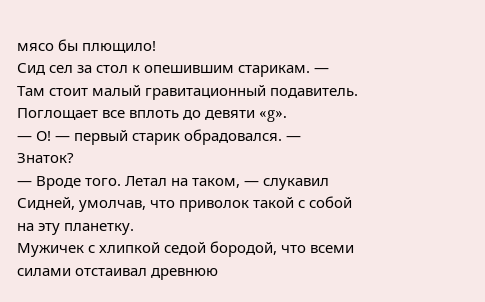мясо бы плющило!
Сид сел за стол к опешившим старикам. — Там стоит малый гравитационный подавитель. Поглощает все вплоть до девяти «g».
— О! — первый старик обрадовался. — Знаток?
— Вроде того. Летал на таком, — слукавил Сидней, умолчав, что приволок такой с собой на эту планетку.
Мужичек с хлипкой седой бородой, что всеми силами отстаивал древнюю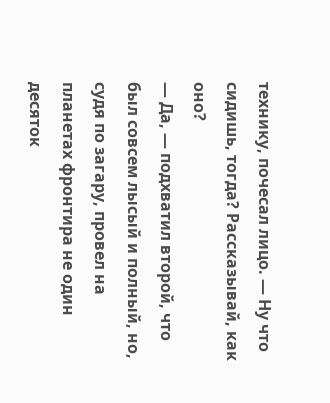технику, почесал лицо. — Ну что сидишь, тогда? Рассказывай, как оно?
— Да, — подхватил второй, что был совсем лысый и полный, но, судя по загару, провел на планетах фронтира не один десяток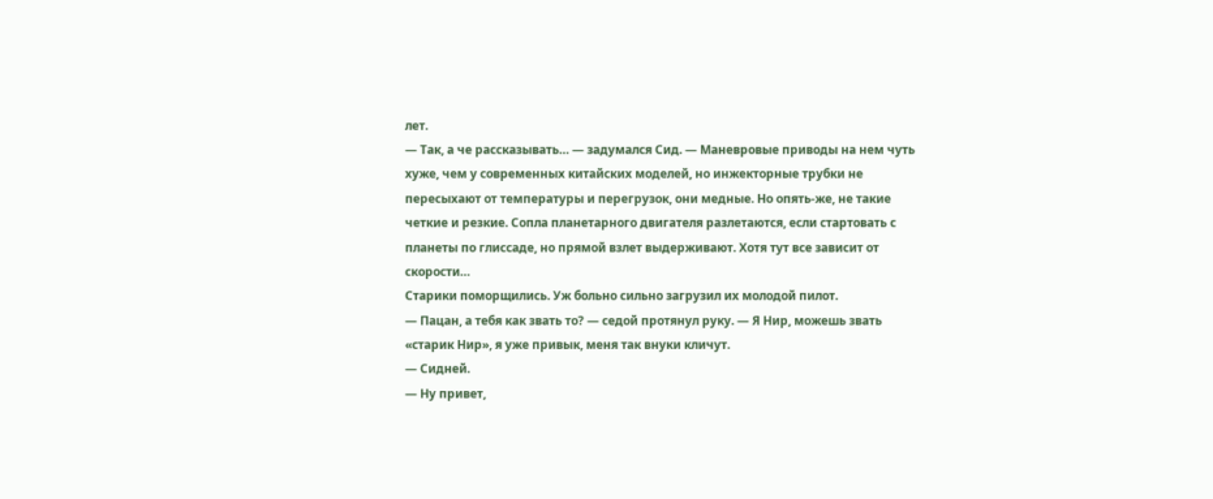лет.
— Так, а че рассказывать… — задумался Сид. — Маневровые приводы на нем чуть хуже, чем у современных китайских моделей, но инжекторные трубки не пересыхают от температуры и перегрузок, они медные. Но опять-же, не такие четкие и резкие. Сопла планетарного двигателя разлетаются, если стартовать с планеты по глиссаде, но прямой взлет выдерживают. Хотя тут все зависит от скорости…
Старики поморщились. Уж больно сильно загрузил их молодой пилот.
— Пацан, а тебя как звать то? — седой протянул руку. — Я Нир, можешь звать «старик Нир», я уже привык, меня так внуки кличут.
— Сидней.
— Ну привет,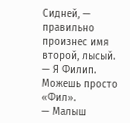Сидней, — правильно произнес имя второй, лысый. — Я Филип. Можешь просто «Фил».
— Малыш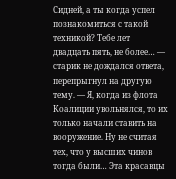Сидней, а ты когда успел познакомиться с такой техникой? Тебе лет двадцать пять, не более… — старик не дождался ответа, перепрыгнул на другую тему. — Я, когда из флота Коалиции увольнялся, то их только начали ставить на вооружение. Ну не считая тех, что у высших чинов тогда были… Эта красавцы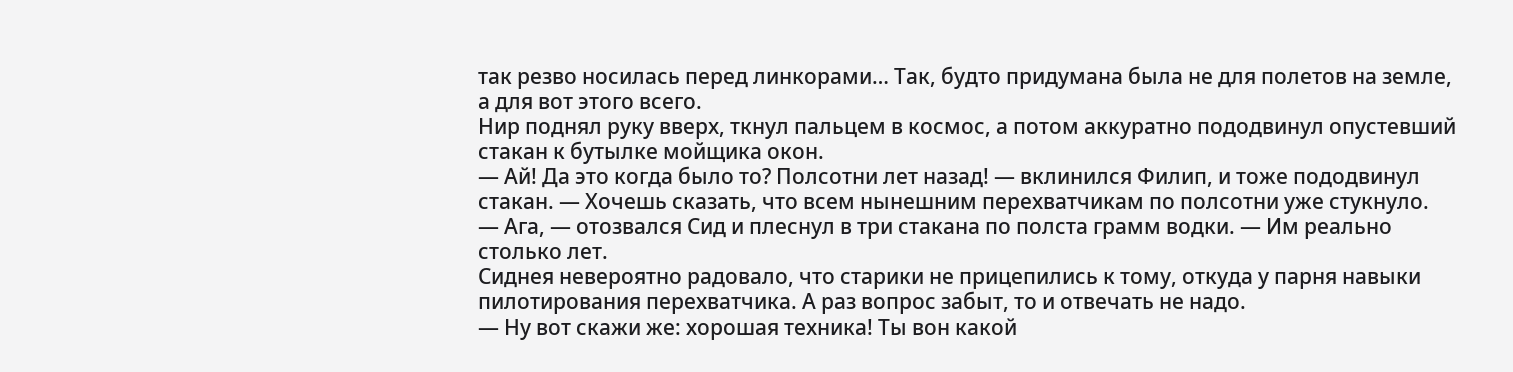так резво носилась перед линкорами… Так, будто придумана была не для полетов на земле, а для вот этого всего.
Нир поднял руку вверх, ткнул пальцем в космос, а потом аккуратно пододвинул опустевший стакан к бутылке мойщика окон.
— Ай! Да это когда было то? Полсотни лет назад! — вклинился Филип, и тоже пододвинул стакан. — Хочешь сказать, что всем нынешним перехватчикам по полсотни уже стукнуло.
— Ага, — отозвался Сид и плеснул в три стакана по полста грамм водки. — Им реально столько лет.
Сиднея невероятно радовало, что старики не прицепились к тому, откуда у парня навыки пилотирования перехватчика. А раз вопрос забыт, то и отвечать не надо.
— Ну вот скажи же: хорошая техника! Ты вон какой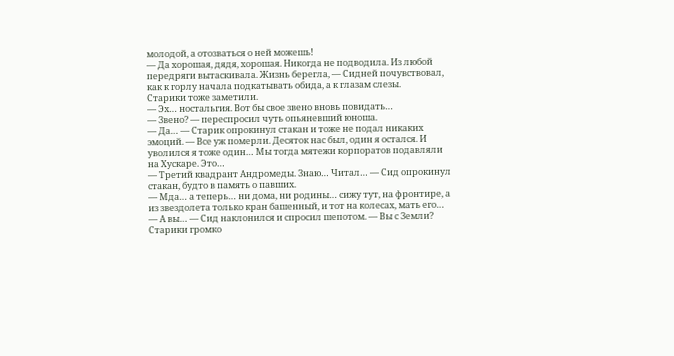молодой, а отозваться о ней можешь!
— Да хорошая, дядя, хорошая. Никогда не подводила. Из любой передряги вытаскивала. Жизнь берегла, — Сидней почувствовал, как к горлу начала подкатывать обида, а к глазам слезы.
Старики тоже заметили.
— Эх… ностальгия. Вот бы свое звено вновь повидать…
— Звено? — переспросил чуть опьяневший юноша.
— Да… — Старик опрокинул стакан и тоже не подал никаких эмоций. — Все уж померли. Десяток нас был, один я остался. И уволился я тоже один… Мы тогда мятежи корпоратов подавляли на Хускаре. Это…
— Третий квадрант Андромеды. Знаю… Читал… — Сид опрокинул стакан, будто в память о павших.
— Мда… а теперь… ни дома, ни родины… сижу тут, на фронтире, а из звездолета только кран башенный, и тот на колесах, мать его…
— А вы… — Сид наклонился и спросил шепотом. — Вы с Земли?
Старики громко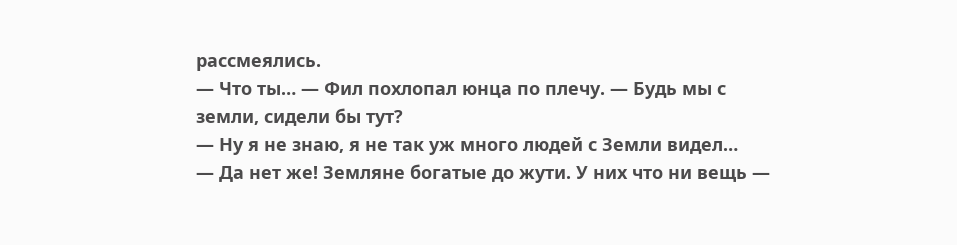рассмеялись.
— Что ты… — Фил похлопал юнца по плечу. — Будь мы с земли, сидели бы тут?
— Ну я не знаю, я не так уж много людей с Земли видел…
— Да нет же! Земляне богатые до жути. У них что ни вещь —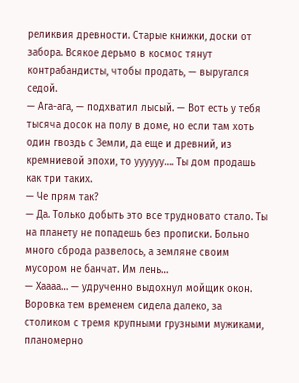реликвия древности. Старые книжки, доски от забора. Всякое дерьмо в космос тянут контрабандисты, чтобы продать, — выругался седой.
— Ага-ага, — подхватил лысый. — Вот есть у тебя тысяча досок на полу в доме, но если там хоть один гвоздь с Земли, да еще и древний, из кремниевой эпохи, то уууууу…. Ты дом продашь как три таких.
— Че прям так?
— Да. Только добыть это все трудновато стало. Ты на планету не попадешь без прописки. Больно много сброда развелось, а земляне своим мусором не банчат. Им лень…
— Хаааа… — удрученно выдохнул мойщик окон.
Воровка тем временем сидела далеко, за столиком с тремя крупными грузными мужиками, планомерно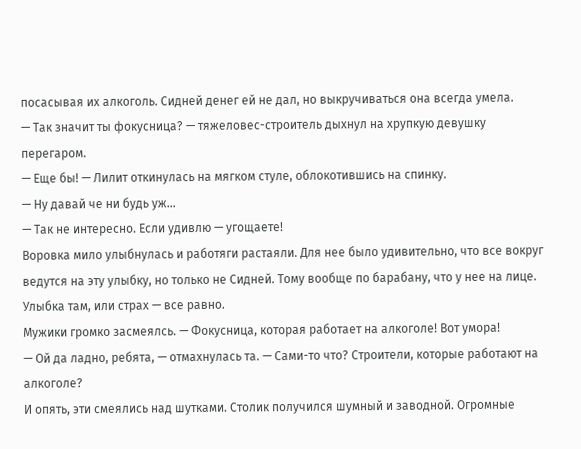посасывая их алкоголь. Сидней денег ей не дал, но выкручиваться она всегда умела.
— Так значит ты фокусница? — тяжеловес-строитель дыхнул на хрупкую девушку перегаром.
— Еще бы! — Лилит откинулась на мягком стуле, облокотившись на спинку.
— Ну давай че ни будь уж…
— Так не интересно. Если удивлю — угощаете!
Воровка мило улыбнулась и работяги растаяли. Для нее было удивительно, что все вокруг ведутся на эту улыбку, но только не Сидней. Тому вообще по барабану, что у нее на лице. Улыбка там, или страх — все равно.
Мужики громко засмеялсь. — Фокусница, которая работает на алкоголе! Вот умора!
— Ой да ладно, ребята, — отмахнулась та. — Сами-то что? Строители, которые работают на алкоголе?
И опять, эти смеялись над шутками. Столик получился шумный и заводной. Огромные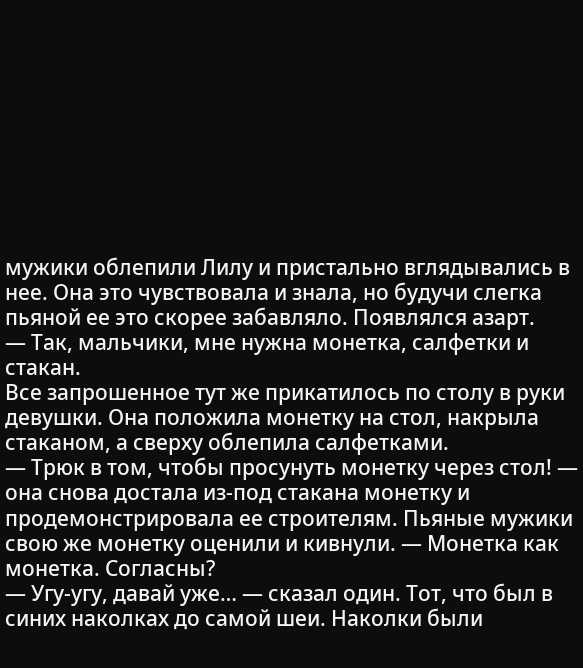мужики облепили Лилу и пристально вглядывались в нее. Она это чувствовала и знала, но будучи слегка пьяной ее это скорее забавляло. Появлялся азарт.
— Так, мальчики, мне нужна монетка, салфетки и стакан.
Все запрошенное тут же прикатилось по столу в руки девушки. Она положила монетку на стол, накрыла стаканом, а сверху облепила салфетками.
— Трюк в том, чтобы просунуть монетку через стол! — она снова достала из-под стакана монетку и продемонстрировала ее строителям. Пьяные мужики свою же монетку оценили и кивнули. — Монетка как монетка. Согласны?
— Угу-угу, давай уже… — сказал один. Тот, что был в синих наколках до самой шеи. Наколки были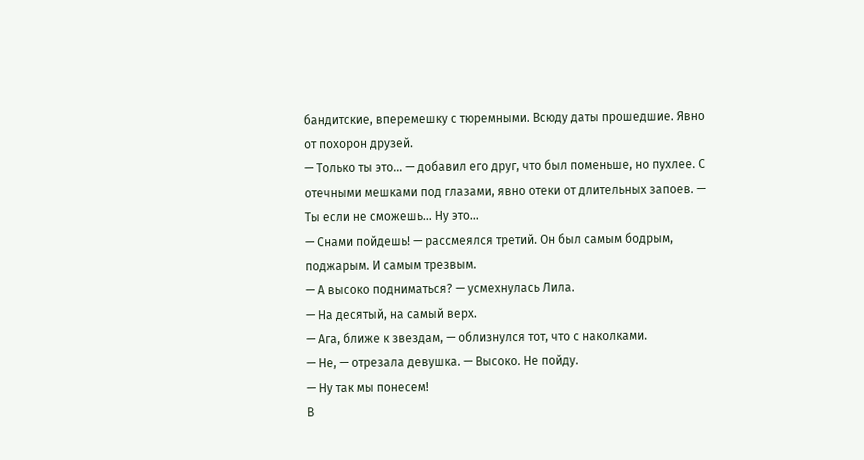бандитские, вперемешку с тюремными. Всюду даты прошедшие. Явно от похорон друзей.
— Только ты это… — добавил его друг, что был поменьше, но пухлее. С отечными мешками под глазами, явно отеки от длительных запоев. — Ты если не сможешь… Ну это…
— Снами пойдешь! — рассмеялся третий. Он был самым бодрым, поджарым. И самым трезвым.
— А высоко подниматься? — усмехнулась Лила.
— На десятый, на самый верх.
— Ага, ближе к звездам, — облизнулся тот, что с наколками.
— Не, — отрезала девушка. — Высоко. Не пойду.
— Ну так мы понесем!
В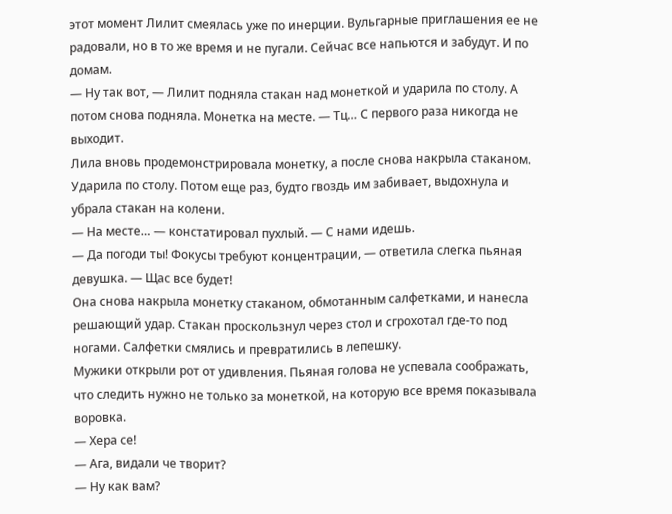этот момент Лилит смеялась уже по инерции. Вульгарные приглашения ее не радовали, но в то же время и не пугали. Сейчас все напьются и забудут. И по домам.
— Ну так вот, — Лилит подняла стакан над монеткой и ударила по столу. А потом снова подняла. Монетка на месте. — Тц… С первого раза никогда не выходит.
Лила вновь продемонстрировала монетку, а после снова накрыла стаканом. Ударила по столу. Потом еще раз, будто гвоздь им забивает, выдохнула и убрала стакан на колени.
— На месте… — констатировал пухлый. — С нами идешь.
— Да погоди ты! Фокусы требуют концентрации, — ответила слегка пьяная девушка. — Щас все будет!
Она снова накрыла монетку стаканом, обмотанным салфетками, и нанесла решающий удар. Стакан проскользнул через стол и сгрохотал где-то под ногами. Салфетки смялись и превратились в лепешку.
Мужики открыли рот от удивления. Пьяная голова не успевала соображать, что следить нужно не только за монеткой, на которую все время показывала воровка.
— Хера се!
— Ага, видали че творит?
— Ну как вам?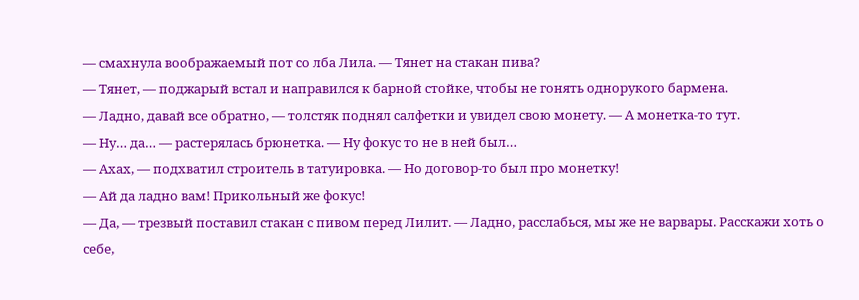— смахнула воображаемый пот со лба Лила. — Тянет на стакан пива?
— Тянет, — поджарый встал и направился к барной стойке, чтобы не гонять однорукого бармена.
— Ладно, давай все обратно, — толстяк поднял салфетки и увидел свою монету. — А монетка-то тут.
— Ну… да… — растерялась брюнетка. — Ну фокус то не в ней был…
— Ахах, — подхватил строитель в татуировка. — Но договор-то был про монетку!
— Ай да ладно вам! Прикольный же фокус!
— Да, — трезвый поставил стакан с пивом перед Лилит. — Ладно, расслабься, мы же не варвары. Расскажи хоть о себе,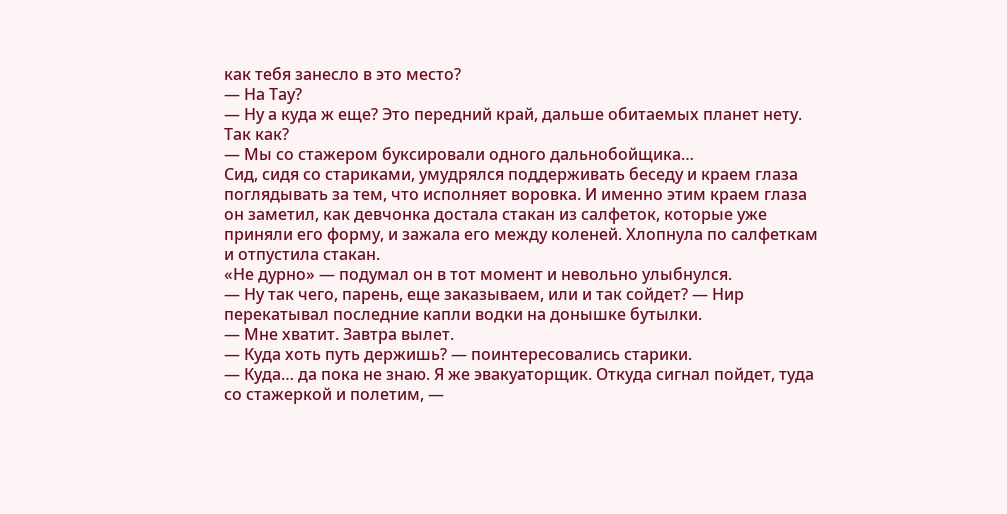как тебя занесло в это место?
— На Тау?
— Ну а куда ж еще? Это передний край, дальше обитаемых планет нету. Так как?
— Мы со стажером буксировали одного дальнобойщика…
Сид, сидя со стариками, умудрялся поддерживать беседу и краем глаза поглядывать за тем, что исполняет воровка. И именно этим краем глаза он заметил, как девчонка достала стакан из салфеток, которые уже приняли его форму, и зажала его между коленей. Хлопнула по салфеткам и отпустила стакан.
«Не дурно» — подумал он в тот момент и невольно улыбнулся.
— Ну так чего, парень, еще заказываем, или и так сойдет? — Нир перекатывал последние капли водки на донышке бутылки.
— Мне хватит. Завтра вылет.
— Куда хоть путь держишь? — поинтересовались старики.
— Куда… да пока не знаю. Я же эвакуаторщик. Откуда сигнал пойдет, туда со стажеркой и полетим, —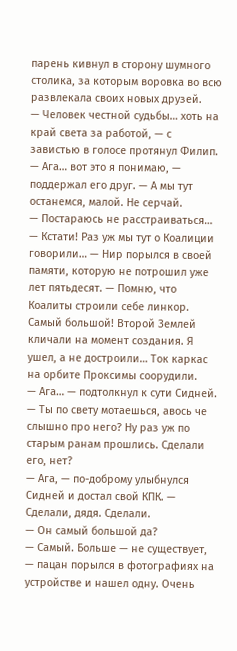парень кивнул в сторону шумного столика, за которым воровка во всю развлекала своих новых друзей.
— Человек честной судьбы… хоть на край света за работой, — с завистью в голосе протянул Филип.
— Ага… вот это я понимаю, — поддержал его друг. — А мы тут останемся, малой. Не серчай.
— Постараюсь не расстраиваться…
— Кстати! Раз уж мы тут о Коалиции говорили… — Нир порылся в своей памяти, которую не потрошил уже лет пятьдесят. — Помню, что Коалиты строили себе линкор. Самый большой! Второй Землей кличали на момент создания. Я ушел, а не достроили… Ток каркас на орбите Проксимы соорудили.
— Ага… — подтолкнул к сути Сидней.
— Ты по свету мотаешься, авось че слышно про него? Ну раз уж по старым ранам прошлись. Сделали его, нет?
— Ага, — по-доброму улыбнулся Сидней и достал свой КПК. — Сделали, дядя. Сделали.
— Он самый большой да?
— Самый. Больше — не существует, — пацан порылся в фотографиях на устройстве и нашел одну. Очень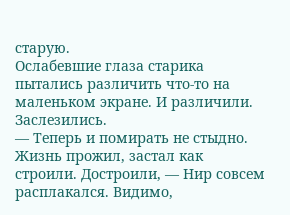старую.
Ослабевшие глаза старика пытались различить что-то на маленьком экране. И различили. Заслезились.
— Теперь и помирать не стыдно. Жизнь прожил, застал как строили. Достроили, — Нир совсем расплакался. Видимо,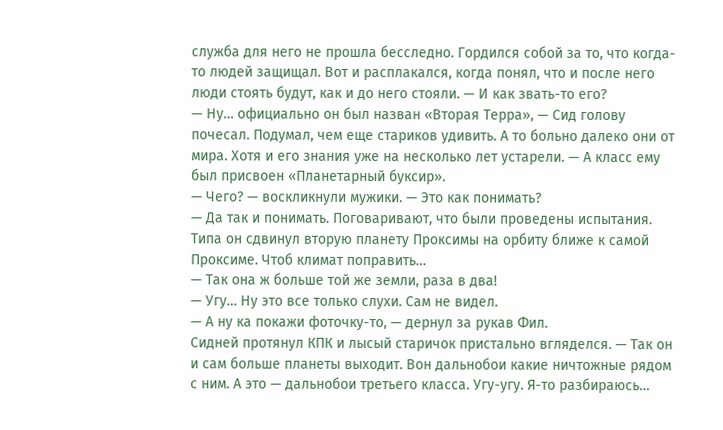служба для него не прошла бесследно. Гордился собой за то, что когда-то людей защищал. Вот и расплакался, когда понял, что и после него люди стоять будут, как и до него стояли. — И как звать-то его?
— Ну… официально он был назван «Вторая Терра», — Сид голову почесал. Подумал, чем еще стариков удивить. А то больно далеко они от мира. Хотя и его знания уже на несколько лет устарели. — А класс ему был присвоен «Планетарный буксир».
— Чего? — воскликнули мужики. — Это как понимать?
— Да так и понимать. Поговаривают, что были проведены испытания. Типа он сдвинул вторую планету Проксимы на орбиту ближе к самой Проксиме. Чтоб климат поправить…
— Так она ж больше той же земли, раза в два!
— Угу… Ну это все только слухи. Сам не видел.
— А ну ка покажи фоточку-то, — дернул за рукав Фил.
Сидней протянул КПК и лысый старичок пристально вгляделся. — Так он и сам больше планеты выходит. Вон дальнобои какие ничтожные рядом с ним. А это — дальнобои третьего класса. Угу-угу. Я-то разбираюсь…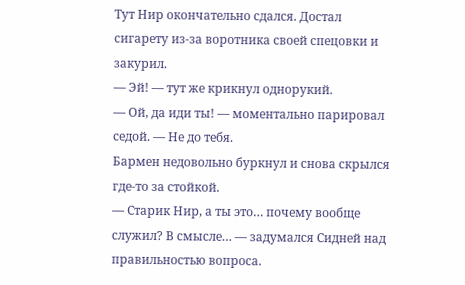Тут Нир окончательно сдался. Достал сигарету из-за воротника своей спецовки и закурил.
— Эй! — тут же крикнул однорукий.
— Ой, да иди ты! — моментально парировал седой. — Не до тебя.
Бармен недовольно буркнул и снова скрылся где-то за стойкой.
— Старик Нир, а ты это… почему вообще служил? В смысле… — задумался Сидней над правильностью вопроса.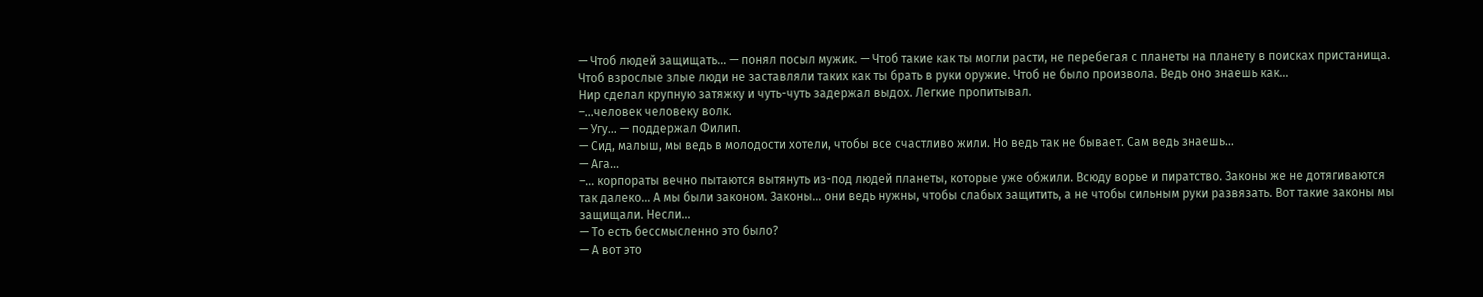— Чтоб людей защищать… — понял посыл мужик. — Чтоб такие как ты могли расти, не перебегая с планеты на планету в поисках пристанища. Чтоб взрослые злые люди не заставляли таких как ты брать в руки оружие. Чтоб не было произвола. Ведь оно знаешь как…
Нир сделал крупную затяжку и чуть-чуть задержал выдох. Легкие пропитывал.
–…человек человеку волк.
— Угу… — поддержал Филип.
— Сид, малыш, мы ведь в молодости хотели, чтобы все счастливо жили. Но ведь так не бывает. Сам ведь знаешь…
— Ага…
–… корпораты вечно пытаются вытянуть из-под людей планеты, которые уже обжили. Всюду ворье и пиратство. Законы же не дотягиваются так далеко… А мы были законом. Законы… они ведь нужны, чтобы слабых защитить, а не чтобы сильным руки развязать. Вот такие законы мы защищали. Несли…
— То есть бессмысленно это было?
— А вот это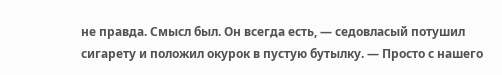не правда. Смысл был. Он всегда есть, — седовласый потушил сигарету и положил окурок в пустую бутылку. — Просто с нашего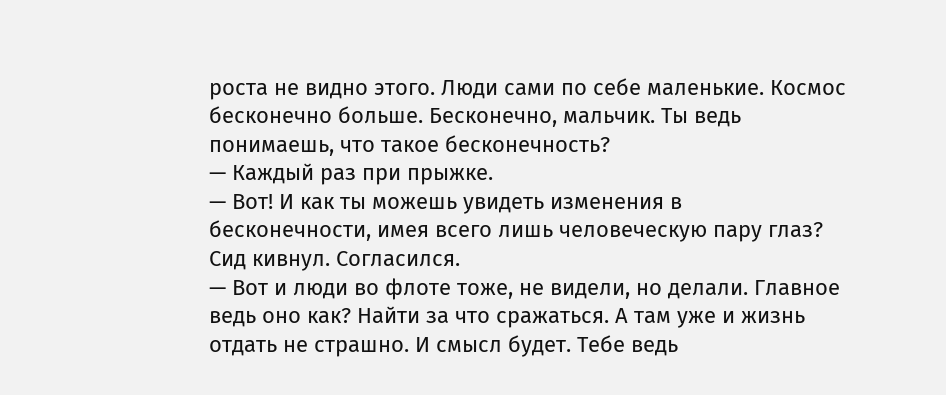роста не видно этого. Люди сами по себе маленькие. Космос бесконечно больше. Бесконечно, мальчик. Ты ведь понимаешь, что такое бесконечность?
— Каждый раз при прыжке.
— Вот! И как ты можешь увидеть изменения в бесконечности, имея всего лишь человеческую пару глаз?
Сид кивнул. Согласился.
— Вот и люди во флоте тоже, не видели, но делали. Главное ведь оно как? Найти за что сражаться. А там уже и жизнь отдать не страшно. И смысл будет. Тебе ведь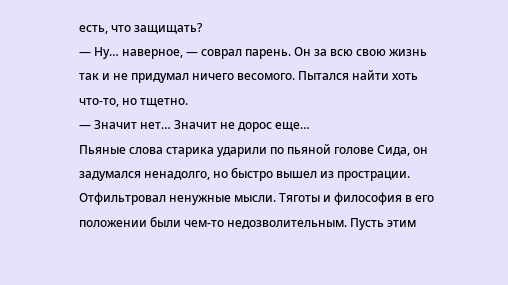есть, что защищать?
— Ну… наверное, — соврал парень. Он за всю свою жизнь так и не придумал ничего весомого. Пытался найти хоть что-то, но тщетно.
— Значит нет… Значит не дорос еще…
Пьяные слова старика ударили по пьяной голове Сида, он задумался ненадолго, но быстро вышел из прострации. Отфильтровал ненужные мысли. Тяготы и философия в его положении были чем-то недозволительным. Пусть этим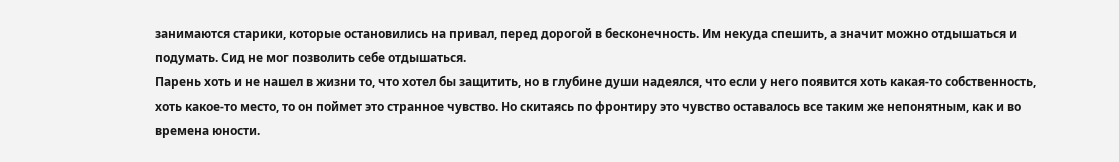занимаются старики, которые остановились на привал, перед дорогой в бесконечность. Им некуда спешить, а значит можно отдышаться и подумать. Сид не мог позволить себе отдышаться.
Парень хоть и не нашел в жизни то, что хотел бы защитить, но в глубине души надеялся, что если у него появится хоть какая-то собственность, хоть какое-то место, то он поймет это странное чувство. Но скитаясь по фронтиру это чувство оставалось все таким же непонятным, как и во времена юности.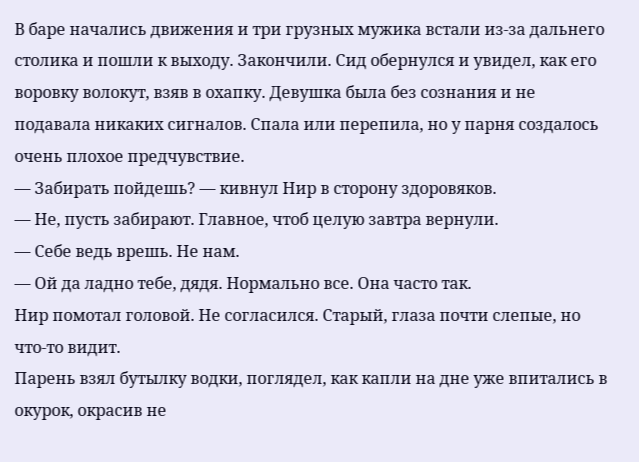В баре начались движения и три грузных мужика встали из-за дальнего столика и пошли к выходу. Закончили. Сид обернулся и увидел, как его воровку волокут, взяв в охапку. Девушка была без сознания и не подавала никаких сигналов. Спала или перепила, но у парня создалось очень плохое предчувствие.
— Забирать пойдешь? — кивнул Нир в сторону здоровяков.
— Не, пусть забирают. Главное, чтоб целую завтра вернули.
— Себе ведь врешь. Не нам.
— Ой да ладно тебе, дядя. Нормально все. Она часто так.
Нир помотал головой. Не согласился. Старый, глаза почти слепые, но что-то видит.
Парень взял бутылку водки, поглядел, как капли на дне уже впитались в окурок, окрасив не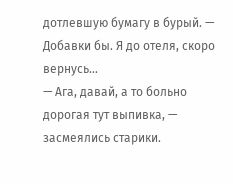дотлевшую бумагу в бурый. — Добавки бы. Я до отеля, скоро вернусь…
— Ага, давай, а то больно дорогая тут выпивка, — засмеялись старики.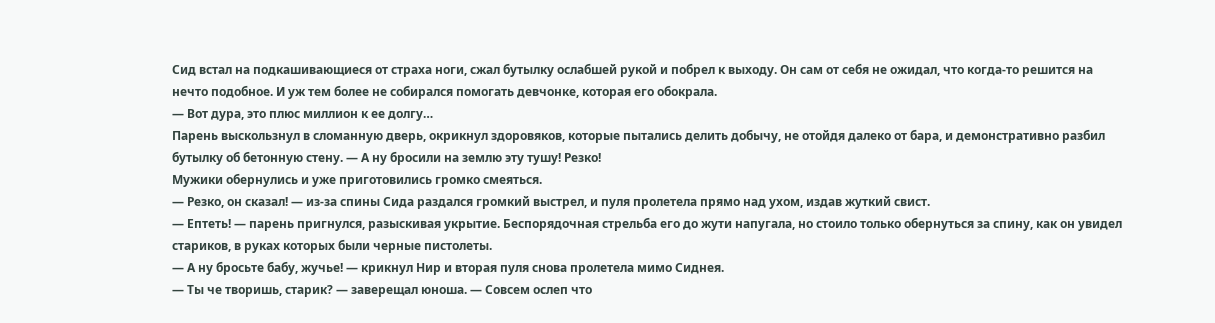Сид встал на подкашивающиеся от страха ноги, сжал бутылку ослабшей рукой и побрел к выходу. Он сам от себя не ожидал, что когда-то решится на нечто подобное. И уж тем более не собирался помогать девчонке, которая его обокрала.
— Вот дура, это плюс миллион к ее долгу…
Парень выскользнул в сломанную дверь, окрикнул здоровяков, которые пытались делить добычу, не отойдя далеко от бара, и демонстративно разбил бутылку об бетонную стену. — А ну бросили на землю эту тушу! Резко!
Мужики обернулись и уже приготовились громко смеяться.
— Резко, он сказал! — из-за спины Сида раздался громкий выстрел, и пуля пролетела прямо над ухом, издав жуткий свист.
— Ептеть! — парень пригнулся, разыскивая укрытие. Беспорядочная стрельба его до жути напугала, но стоило только обернуться за спину, как он увидел стариков, в руках которых были черные пистолеты.
— А ну бросьте бабу, жучье! — крикнул Нир и вторая пуля снова пролетела мимо Сиднея.
— Ты че творишь, старик? — заверещал юноша. — Совсем ослеп что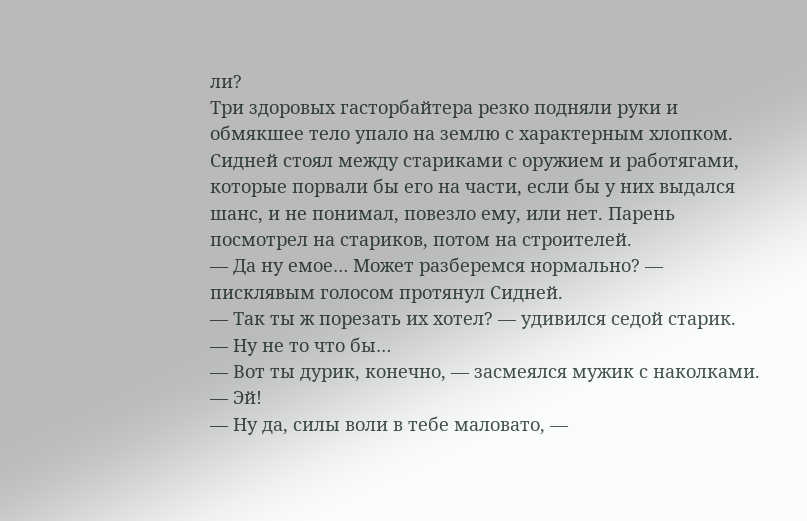ли?
Три здоровых гасторбайтера резко подняли руки и обмякшее тело упало на землю с характерным хлопком.
Сидней стоял между стариками с оружием и работягами, которые порвали бы его на части, если бы у них выдался шанс, и не понимал, повезло ему, или нет. Парень посмотрел на стариков, потом на строителей.
— Да ну емое… Может разберемся нормально? — писклявым голосом протянул Сидней.
— Так ты ж порезать их хотел? — удивился седой старик.
— Ну не то что бы…
— Вот ты дурик, конечно, — засмеялся мужик с наколками.
— Эй!
— Ну да, силы воли в тебе маловато, —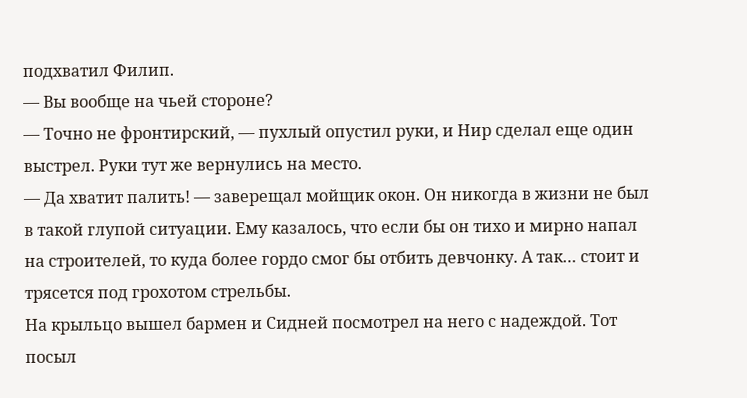подхватил Филип.
— Вы вообще на чьей стороне?
— Точно не фронтирский, — пухлый опустил руки, и Нир сделал еще один выстрел. Руки тут же вернулись на место.
— Да хватит палить! — заверещал мойщик окон. Он никогда в жизни не был в такой глупой ситуации. Ему казалось, что если бы он тихо и мирно напал на строителей, то куда более гордо смог бы отбить девчонку. А так… стоит и трясется под грохотом стрельбы.
На крыльцо вышел бармен и Сидней посмотрел на него с надеждой. Тот посыл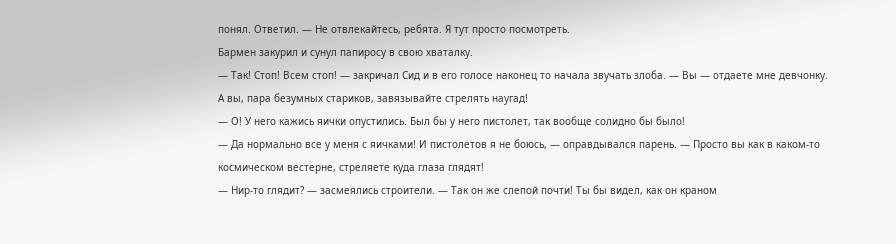понял. Ответил. — Не отвлекайтесь, ребята. Я тут просто посмотреть.
Бармен закурил и сунул папиросу в свою хваталку.
— Так! Стоп! Всем стоп! — закричал Сид и в его голосе наконец то начала звучать злоба. — Вы — отдаете мне девчонку. А вы, пара безумных стариков, завязывайте стрелять наугад!
— О! У него кажись яички опустились. Был бы у него пистолет, так вообще солидно бы было!
— Да нормально все у меня с яичками! И пистолетов я не боюсь, — оправдывался парень. — Просто вы как в каком-то космическом вестерне, стреляете куда глаза глядят!
— Нир-то глядит? — засмеялись строители. — Так он же слепой почти! Ты бы видел, как он краном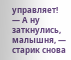управляет!
— А ну заткнулись, малышня, — старик снова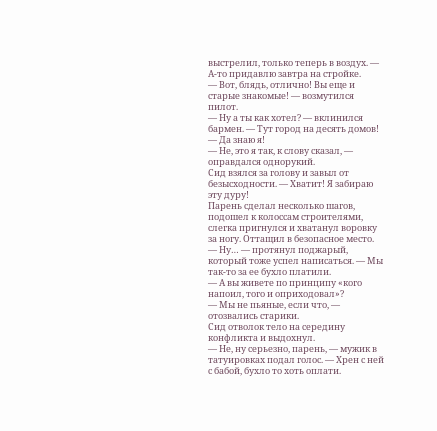выстрелил, только теперь в воздух. — А-то придавлю завтра на стройке.
— Вот, блядь, отлично! Вы еще и старые знакомые! — возмутился пилот.
— Ну а ты как хотел? — вклинился бармен. — Тут город на десять домов!
— Да знаю я!
— Не, это я так, к слову сказал, — оправдался однорукий.
Сид взялся за голову и завыл от безысходности. — Хватит! Я забираю эту дуру!
Парень сделал несколько шагов, подошел к колоссам строителями, слегка пригнулся и хватанул воровку за ногу. Оттащил в безопасное место.
— Ну… — протянул поджарый, который тоже успел написаться. — Мы так-то за ее бухло платили.
— А вы живете по принципу «кого напоил, того и оприходовал»?
— Мы не пьяные, если что, — отозвались старики.
Сид отволок тело на середину конфликта и выдохнул.
— Не, ну серьезно, парень, — мужик в татуировках подал голос. — Хрен с ней с бабой, бухло то хоть оплати.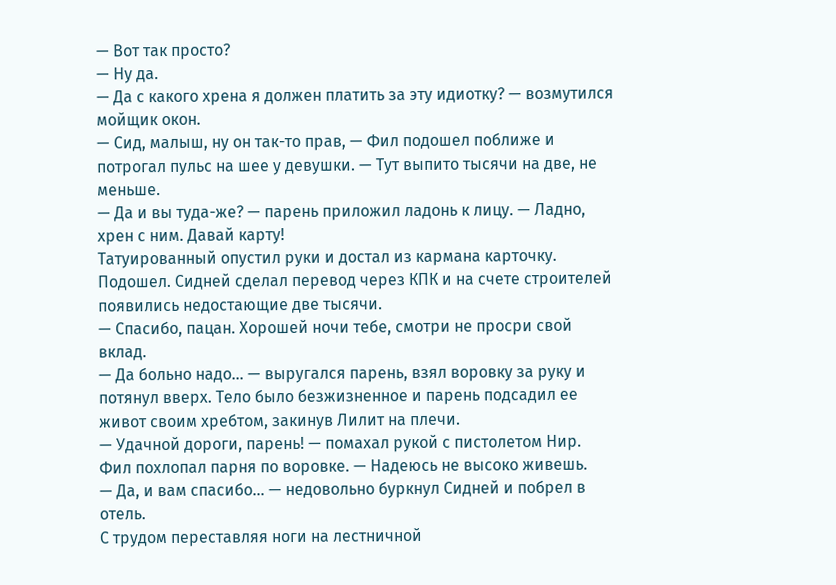— Вот так просто?
— Ну да.
— Да с какого хрена я должен платить за эту идиотку? — возмутился мойщик окон.
— Сид, малыш, ну он так-то прав, — Фил подошел поближе и потрогал пульс на шее у девушки. — Тут выпито тысячи на две, не меньше.
— Да и вы туда-же? — парень приложил ладонь к лицу. — Ладно, хрен с ним. Давай карту!
Татуированный опустил руки и достал из кармана карточку. Подошел. Сидней сделал перевод через КПК и на счете строителей появились недостающие две тысячи.
— Спасибо, пацан. Хорошей ночи тебе, смотри не просри свой вклад.
— Да больно надо… — выругался парень, взял воровку за руку и потянул вверх. Тело было безжизненное и парень подсадил ее живот своим хребтом, закинув Лилит на плечи.
— Удачной дороги, парень! — помахал рукой с пистолетом Нир.
Фил похлопал парня по воровке. — Надеюсь не высоко живешь.
— Да, и вам спасибо… — недовольно буркнул Сидней и побрел в отель.
С трудом переставляя ноги на лестничной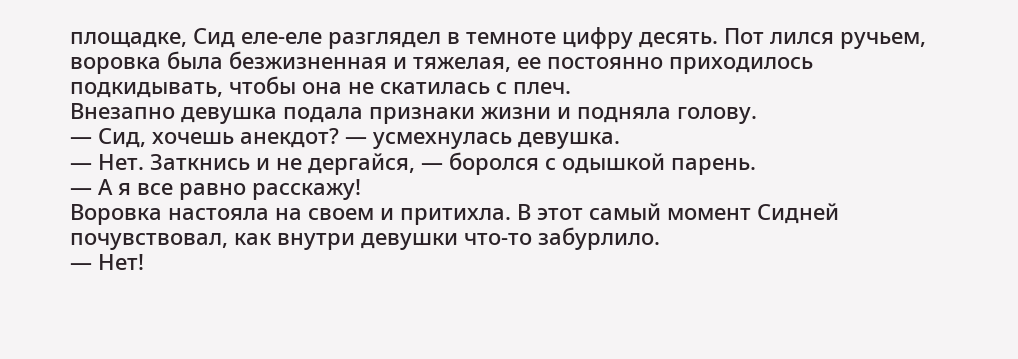площадке, Сид еле-еле разглядел в темноте цифру десять. Пот лился ручьем, воровка была безжизненная и тяжелая, ее постоянно приходилось подкидывать, чтобы она не скатилась с плеч.
Внезапно девушка подала признаки жизни и подняла голову.
— Сид, хочешь анекдот? — усмехнулась девушка.
— Нет. Заткнись и не дергайся, — боролся с одышкой парень.
— А я все равно расскажу!
Воровка настояла на своем и притихла. В этот самый момент Сидней почувствовал, как внутри девушки что-то забурлило.
— Нет!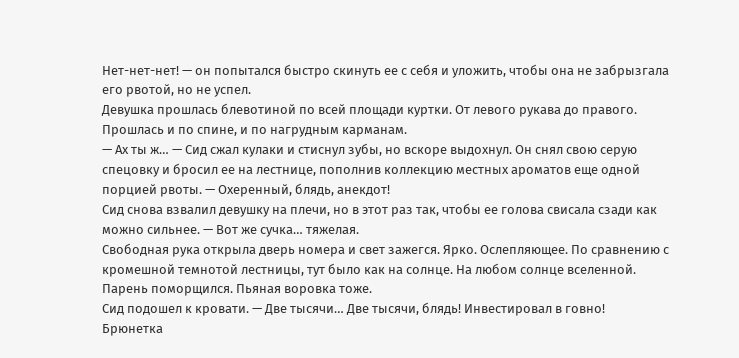Нет-нет-нет! — он попытался быстро скинуть ее с себя и уложить, чтобы она не забрызгала его рвотой, но не успел.
Девушка прошлась блевотиной по всей площади куртки. От левого рукава до правого. Прошлась и по спине, и по нагрудным карманам.
— Ах ты ж… — Сид сжал кулаки и стиснул зубы, но вскоре выдохнул. Он снял свою серую спецовку и бросил ее на лестнице, пополнив коллекцию местных ароматов еще одной порцией рвоты. — Охеренный, блядь, анекдот!
Сид снова взвалил девушку на плечи, но в этот раз так, чтобы ее голова свисала сзади как можно сильнее. — Вот же сучка… тяжелая.
Свободная рука открыла дверь номера и свет зажегся. Ярко. Ослепляющее. По сравнению с кромешной темнотой лестницы, тут было как на солнце. На любом солнце вселенной. Парень поморщился. Пьяная воровка тоже.
Сид подошел к кровати. — Две тысячи… Две тысячи, блядь! Инвестировал в говно!
Брюнетка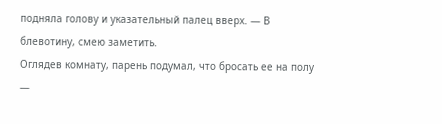подняла голову и указательный палец вверх. — В блевотину, смею заметить.
Оглядев комнату, парень подумал, что бросать ее на полу —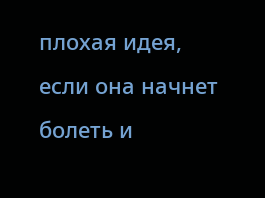плохая идея, если она начнет болеть и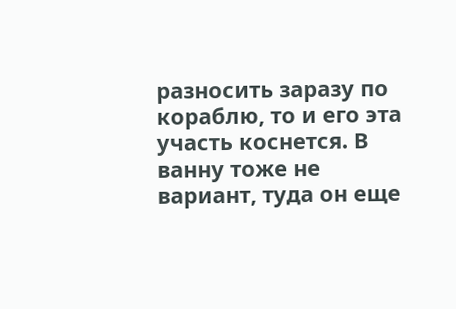разносить заразу по кораблю, то и его эта участь коснется. В ванну тоже не вариант, туда он еще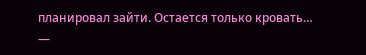планировал зайти. Остается только кровать…
—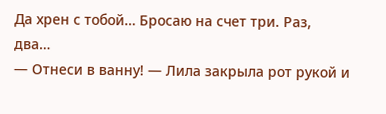Да хрен с тобой… Бросаю на счет три. Раз, два…
— Отнеси в ванну! — Лила закрыла рот рукой и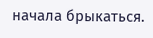начала брыкаться.